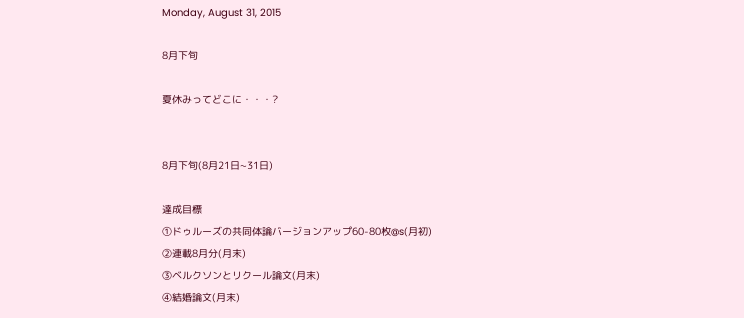Monday, August 31, 2015

8月下旬

夏休みってどこに・・・?


8月下旬(8月21日~31日)

達成目標
①ドゥルーズの共同体論バージョンアップ60-80枚@s(月初)
②連載8月分(月末)
③ベルクソンとリクール論文(月末)
④結婚論文(月末)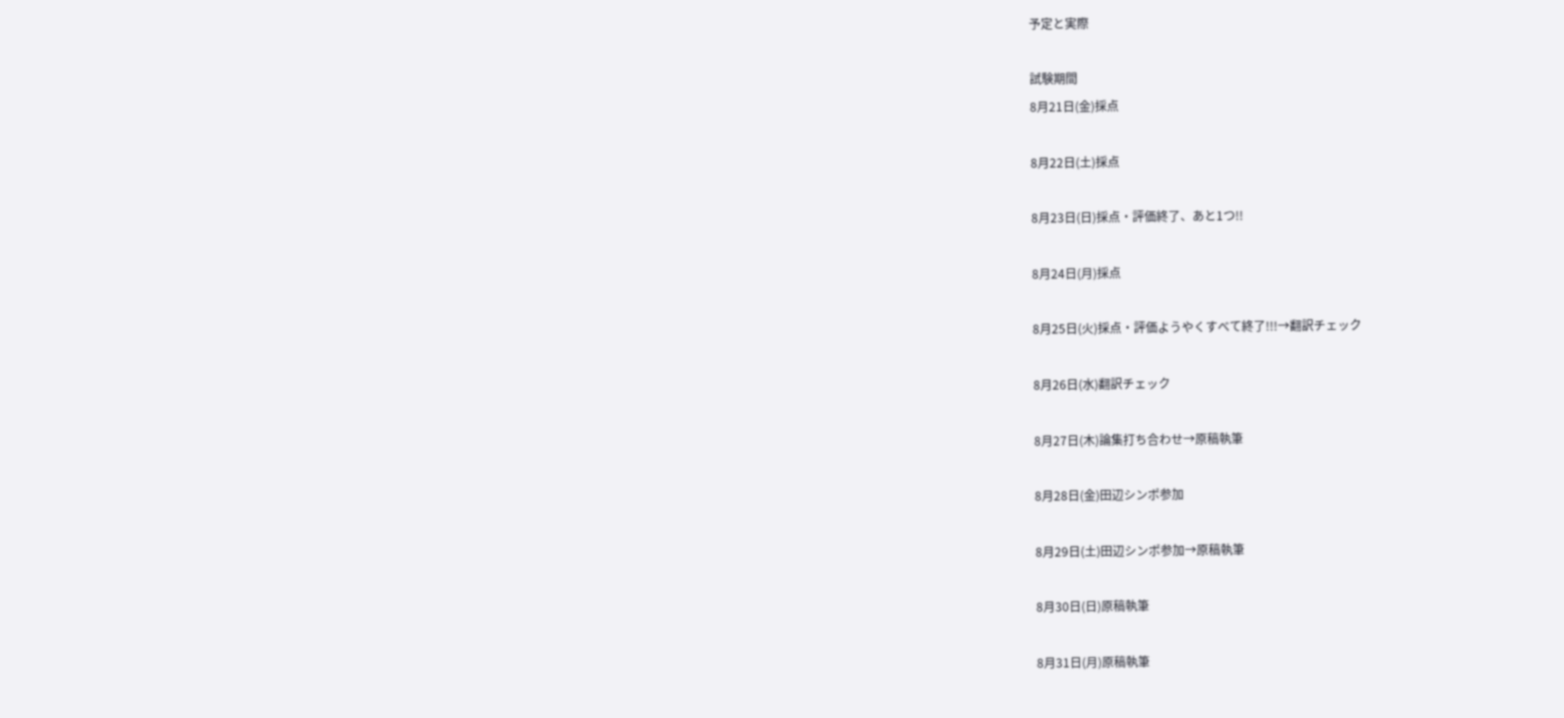予定と実際

試験期間
8月21日(金)採点

8月22日(土)採点

8月23日(日)採点・評価終了、あと1つ!!

8月24日(月)採点

8月25日(火)採点・評価ようやくすべて終了!!!→翻訳チェック

8月26日(水)翻訳チェック

8月27日(木)論集打ち合わせ→原稿執筆

8月28日(金)田辺シンポ参加

8月29日(土)田辺シンポ参加→原稿執筆

8月30日(日)原稿執筆

8月31日(月)原稿執筆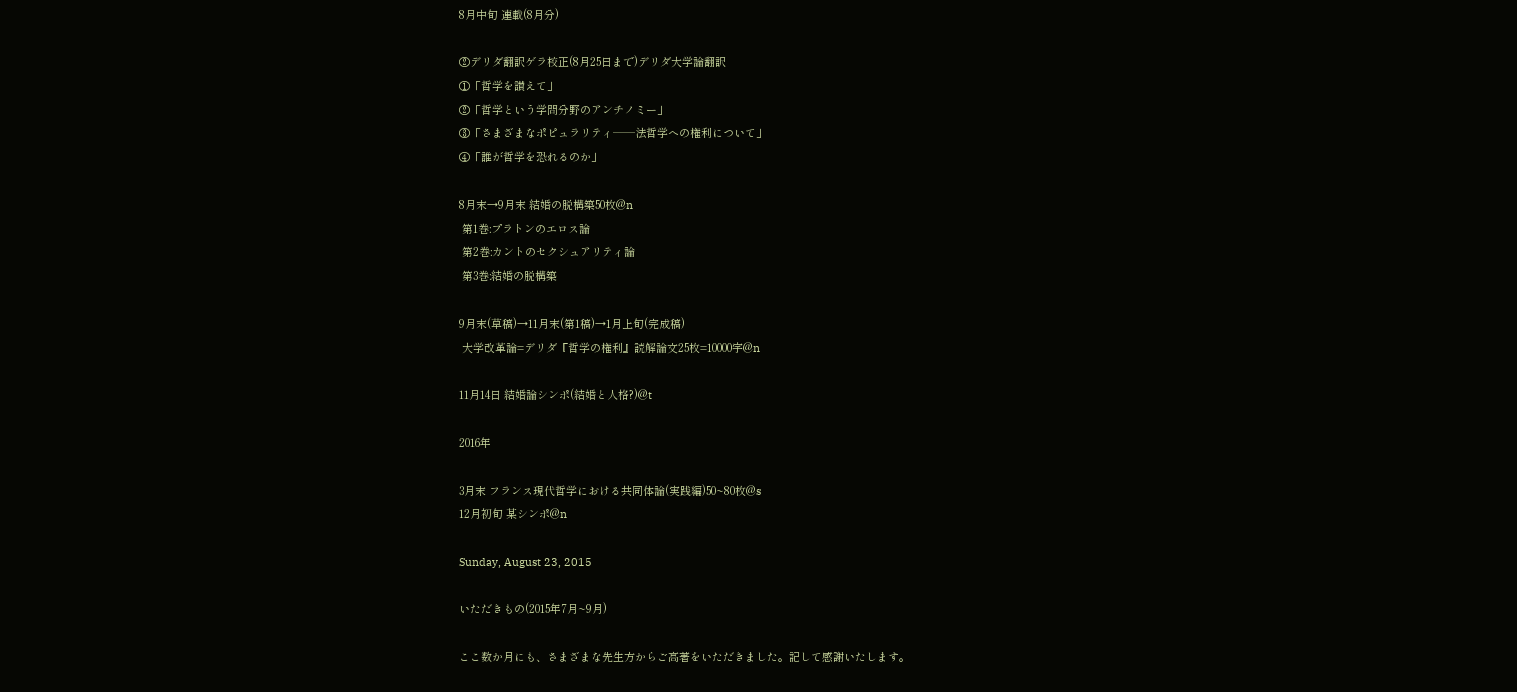8月中旬 連載(8月分)

②デリダ翻訳ゲラ校正(8月25日まで)デリダ大学論翻訳
①「哲学を讃えて」
②「哲学という学問分野のアンチノミー」
③「さまざまなポピュラリティ──法哲学への権利について」
④「誰が哲学を恐れるのか」

8月末→9月末 結婚の脱構築50枚@n
 第1巻:プラトンのエロス論
 第2巻:カントのセクシュアリティ論
 第3巻:結婚の脱構築

9月末(草稿)→11月末(第1稿)→1月上旬(完成稿)
 大学改革論=デリダ『哲学の権利』読解論文25枚=10000字@n

11月14日 結婚論シンポ(結婚と人格?)@t

2016年

3月末 フランス現代哲学における共同体論(実践編)50~80枚@s
12月初旬 某シンポ@n

Sunday, August 23, 2015

いただきもの(2015年7月~9月)

ここ数か月にも、さまざまな先生方からご高著をいただきました。記して感謝いたします。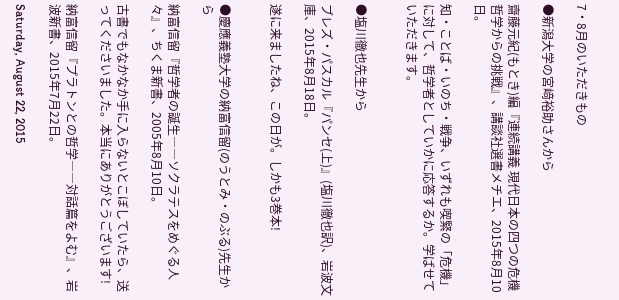7・8月のいただきもの

●新潟大学の宮﨑裕助さんから

齋藤元紀(もとき)編『連続講義 現代日本の四つの危機 哲学からの挑戦』、講談社選書メチエ、2015年8月10日。

知・ことば・いのち・戦争、いずれも喫緊の「危機」に対して、哲学者としていかに応答するか。学ばせていただきます。


●塩川徹也先生から

ブレズ・パスカル『パンセ(上)』(塩川徹也訳)、岩波文庫、2015年8月18日。

遂に来ましたね、この日が。しかも3巻本!


●慶應義塾大学の納富信留(のうとみ・のぶる)先生から

納富信留『哲学者の誕生――ソクラテスをめぐる人々』、ちくま新書、2005年8月10日。

古書でもなかなか手に入らないとこぼしていたら、送ってくださいました。本当にありがとうございます!

納富信留『プラトンとの哲学――対話篇をよむ』、岩波新書、2015年7月22日。

Saturday, August 22, 2015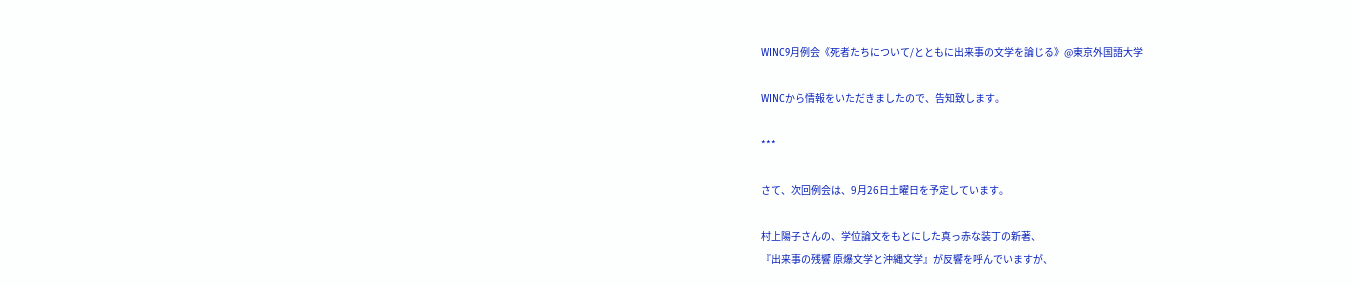WINC9月例会《死者たちについて/とともに出来事の文学を論じる》@東京外国語大学

WINCから情報をいただきましたので、告知致します。

***

さて、次回例会は、9月26日土曜日を予定しています。

村上陽子さんの、学位論文をもとにした真っ赤な装丁の新著、
『出来事の残響 原爆文学と沖縄文学』が反響を呼んでいますが、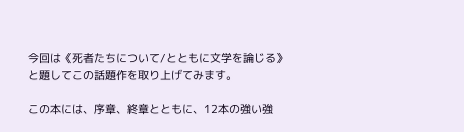今回は《死者たちについて/とともに文学を論じる》
と題してこの話題作を取り上げてみます。

この本には、序章、終章とともに、12本の強い強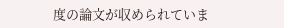度の論文が収められていま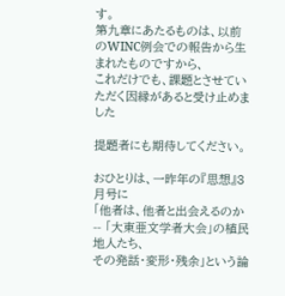す。
第九章にあたるものは、以前のWINC例会での報告から生まれたものですから、
これだけでも、課題とさせていただく因縁があると受け止めました

提題者にも期待してください。

おひとりは、一昨年の『思想』3月号に
「他者は、他者と出会えるのか-- 「大東亜文学者大会」の植民地人たち、
その発話・変形・残余」という論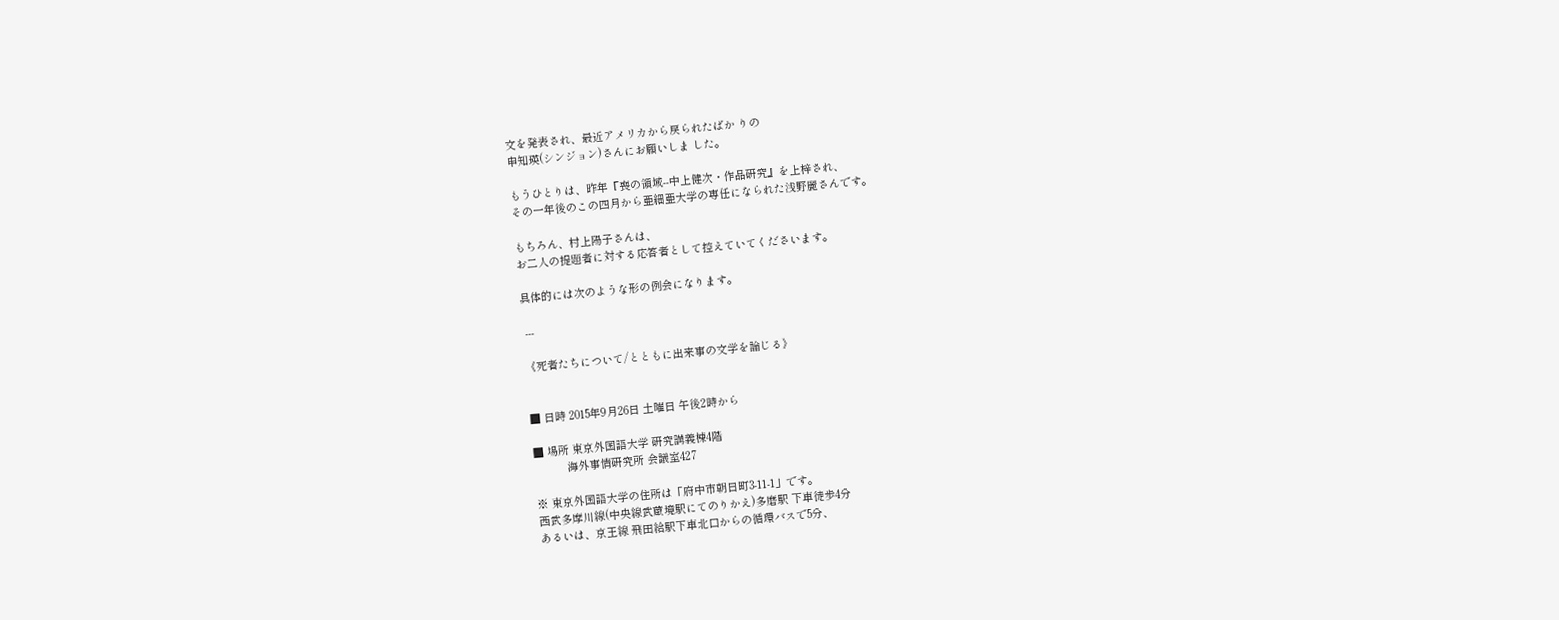文を発表され、最近アメリカから戻られたばか りの
申知瑛(シンジョン)さんにお願いしま した。

もうひとりは、昨年『喪の領域--中上健次・作品研究』を上梓され、
その一年後のこの四月から亜細亜大学の専任になられた浅野麗さんです。

もちろん、村上陽子さんは、
お二人の提題者に対する応答者として控えていてくださいます。

具体的には次のような形の例会になります。

 ---

《死者たちについて/とともに出来事の文学を論じる》


■ 日時 2015年9月26日 土曜日 午後2時から

■ 場所 東京外国語大学 研究講義棟4階
           海外事情研究所 会議室427

※ 東京外国語大学の住所は「府中市朝日町3-11-1」です。
西武多摩川線(中央線武蔵境駅にてのりかえ)多磨駅 下車徒歩4分
あるいは、京王線 飛田給駅下車北口からの循環バスで5分、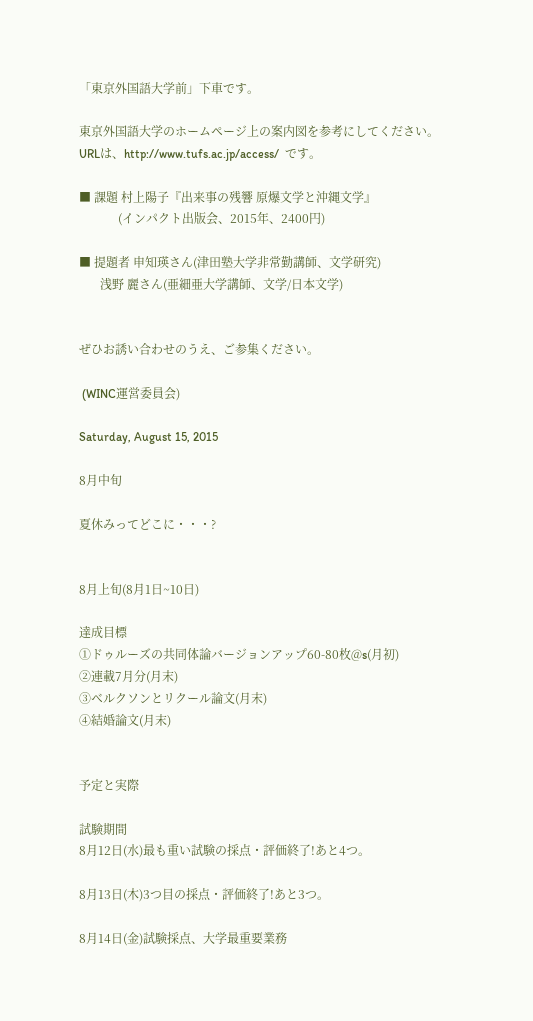「東京外国語大学前」下車です。

東京外国語大学のホームページ上の案内図を参考にしてください。
URLは、http://www.tufs.ac.jp/access/  です。

■ 課題 村上陽子『出来事の残響 原爆文学と沖縄文学』
             (インパクト出版会、2015年、2400円)

■ 提題者 申知瑛さん(津田塾大学非常勤講師、文学研究)
       浅野 麗さん(亜細亜大学講師、文学/日本文学)


ぜひお誘い合わせのうえ、ご参集ください。

 (WINC運営委員会)

Saturday, August 15, 2015

8月中旬

夏休みってどこに・・・?


8月上旬(8月1日~10日)

達成目標
①ドゥルーズの共同体論バージョンアップ60-80枚@s(月初)
②連載7月分(月末)
③ベルクソンとリクール論文(月末)
④結婚論文(月末)


予定と実際

試験期間
8月12日(水)最も重い試験の採点・評価終了!あと4つ。

8月13日(木)3つ目の採点・評価終了!あと3つ。

8月14日(金)試験採点、大学最重要業務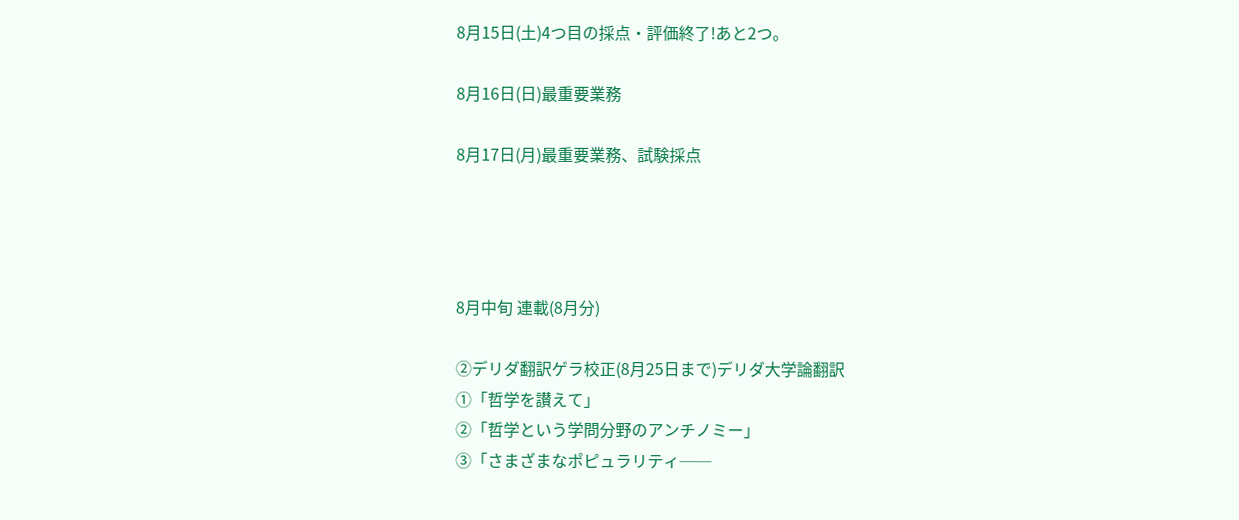8月15日(土)4つ目の採点・評価終了!あと2つ。

8月16日(日)最重要業務

8月17日(月)最重要業務、試験採点




8月中旬 連載(8月分)

②デリダ翻訳ゲラ校正(8月25日まで)デリダ大学論翻訳
①「哲学を讃えて」
②「哲学という学問分野のアンチノミー」
③「さまざまなポピュラリティ──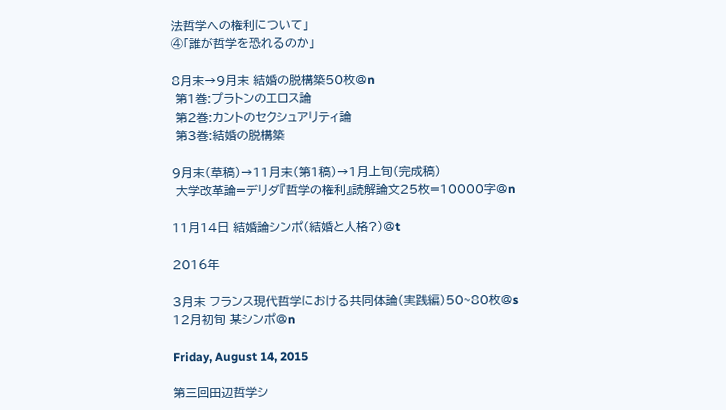法哲学への権利について」
④「誰が哲学を恐れるのか」

8月末→9月末 結婚の脱構築50枚@n
 第1巻:プラトンのエロス論
 第2巻:カントのセクシュアリティ論
 第3巻:結婚の脱構築

9月末(草稿)→11月末(第1稿)→1月上旬(完成稿)
 大学改革論=デリダ『哲学の権利』読解論文25枚=10000字@n

11月14日 結婚論シンポ(結婚と人格?)@t

2016年

3月末 フランス現代哲学における共同体論(実践編)50~80枚@s
12月初旬 某シンポ@n

Friday, August 14, 2015

第三回田辺哲学シ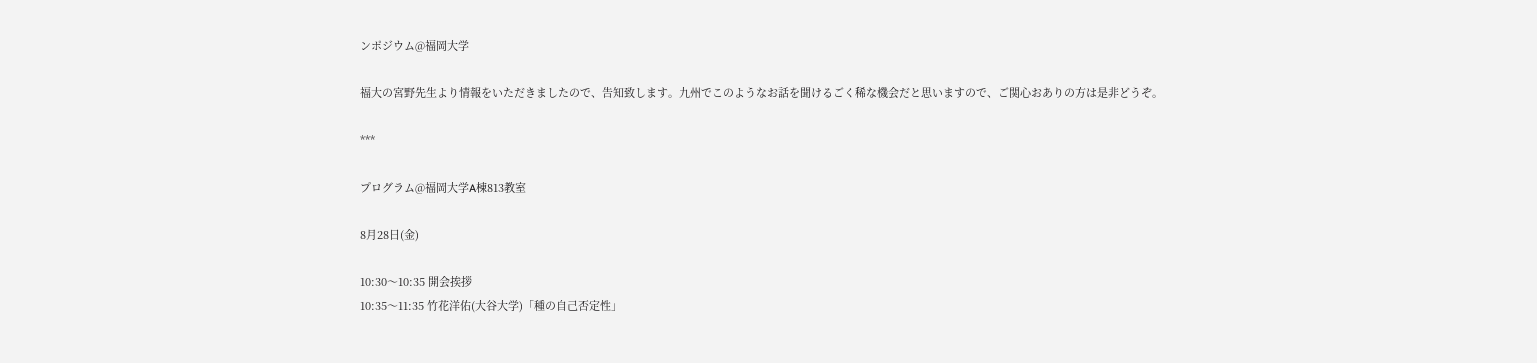ンポジウム@福岡大学

福大の宮野先生より情報をいただきましたので、告知致します。九州でこのようなお話を聞けるごく稀な機会だと思いますので、ご関心おありの方は是非どうぞ。

***

プログラム@福岡大学A棟813教室

8月28日(金)

10:30〜10:35 開会挨拶
10:35〜11:35 竹花洋佑(大谷大学)「種の自己否定性」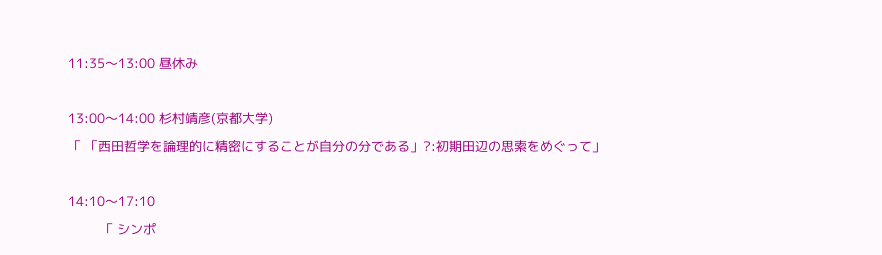11:35〜13:00 昼休み

13:00〜14:00 杉村靖彦(京都大学)
「 「西田哲学を論理的に精密にすることが自分の分である」?:初期田辺の思索をめぐって」

14:10〜17:10
        「 シンポ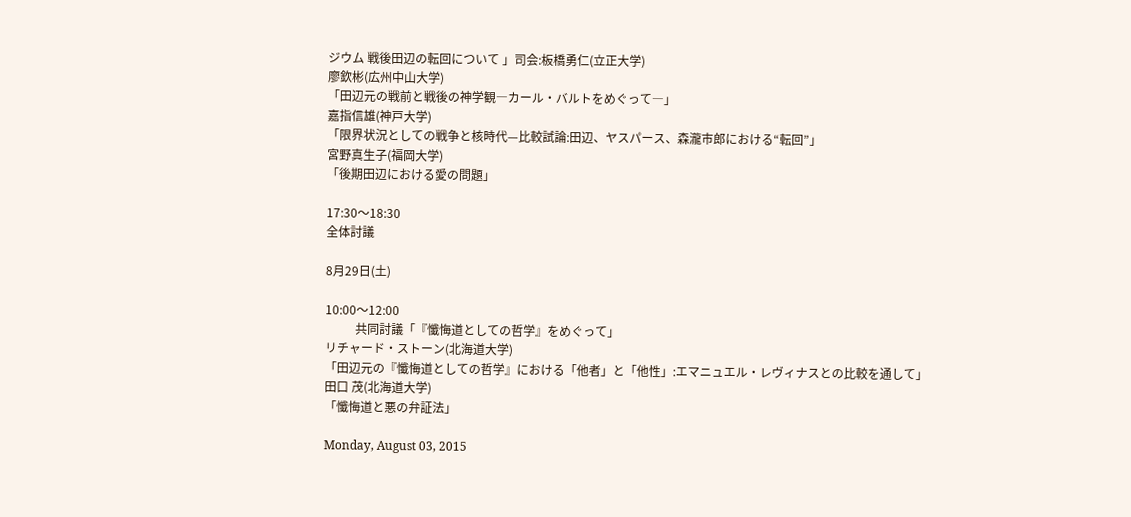ジウム 戦後田辺の転回について 」司会:板橋勇仁(立正大学)
廖欽彬(広州中山大学)
「田辺元の戦前と戦後の神学観―カール・バルトをめぐって―」
嘉指信雄(神戸大学)
「限界状況としての戦争と核時代—比較試論:田辺、ヤスパース、森瀧市郎における“転回”」
宮野真生子(福岡大学)
「後期田辺における愛の問題」

17:30〜18:30
全体討議

8月29日(土)

10:00〜12:00
          共同討議「『懺悔道としての哲学』をめぐって」
リチャード・ストーン(北海道大学)
「田辺元の『懺悔道としての哲学』における「他者」と「他性」:エマニュエル・レヴィナスとの比較を通して」
田口 茂(北海道大学)
「懺悔道と悪の弁証法」

Monday, August 03, 2015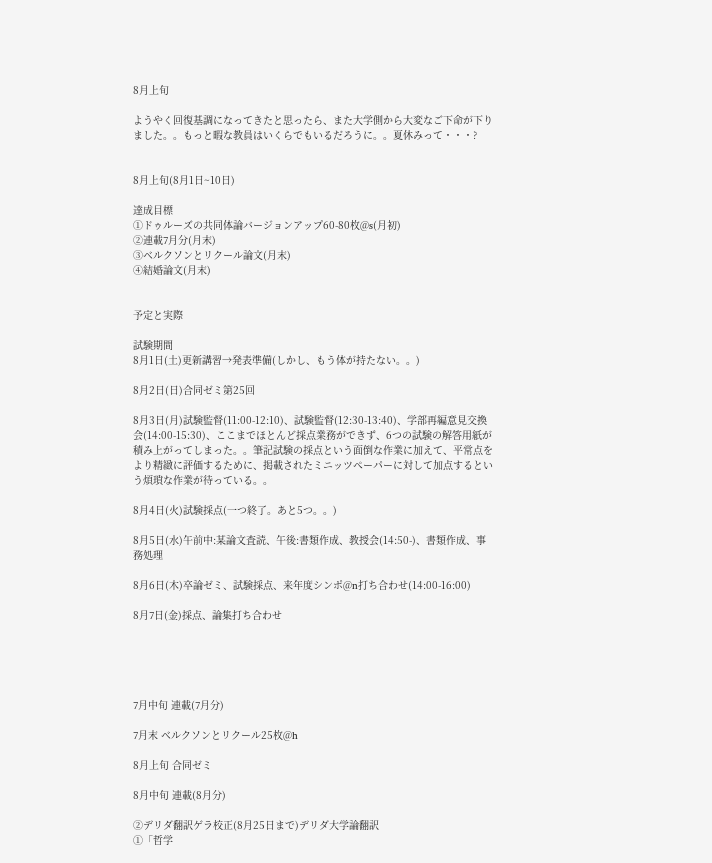8月上旬

ようやく回復基調になってきたと思ったら、また大学側から大変なご下命が下りました。。もっと暇な教員はいくらでもいるだろうに。。夏休みって・・・?


8月上旬(8月1日~10日)

達成目標
①ドゥルーズの共同体論バージョンアップ60-80枚@s(月初)
②連載7月分(月末)
③ベルクソンとリクール論文(月末)
④結婚論文(月末)


予定と実際

試験期間
8月1日(土)更新講習→発表準備(しかし、もう体が持たない。。)

8月2日(日)合同ゼミ第25回

8月3日(月)試験監督(11:00-12:10)、試験監督(12:30-13:40)、学部再編意見交換会(14:00-15:30)、ここまでほとんど採点業務ができず、6つの試験の解答用紙が積み上がってしまった。。筆記試験の採点という面倒な作業に加えて、平常点をより精緻に評価するために、掲載されたミニッツペーパーに対して加点するという煩瑣な作業が待っている。。

8月4日(火)試験採点(一つ終了。あと5つ。。)

8月5日(水)午前中:某論文査読、午後:書類作成、教授会(14:50-)、書類作成、事務処理

8月6日(木)卒論ゼミ、試験採点、来年度シンポ@n打ち合わせ(14:00-16:00)

8月7日(金)採点、論集打ち合わせ





7月中旬 連載(7月分)

7月末 ベルクソンとリクール25枚@h

8月上旬 合同ゼミ

8月中旬 連載(8月分)

②デリダ翻訳ゲラ校正(8月25日まで)デリダ大学論翻訳
①「哲学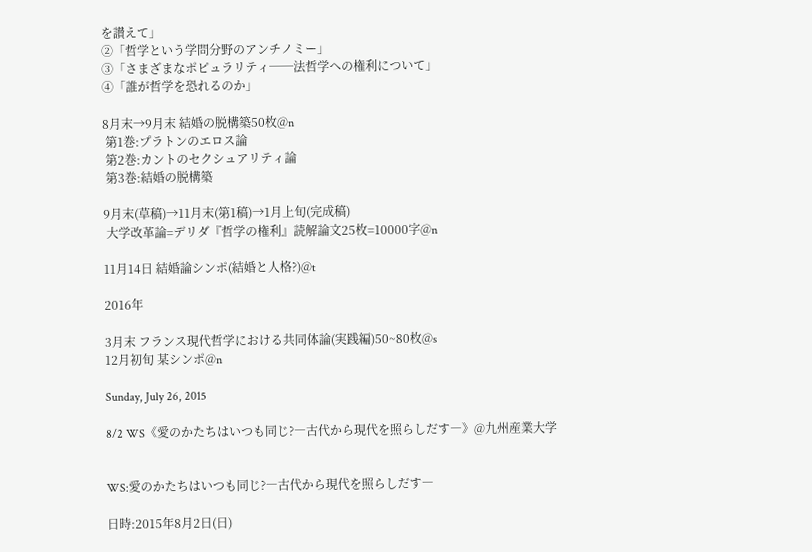を讃えて」
②「哲学という学問分野のアンチノミー」
③「さまざまなポピュラリティ──法哲学への権利について」
④「誰が哲学を恐れるのか」

8月末→9月末 結婚の脱構築50枚@n
 第1巻:プラトンのエロス論
 第2巻:カントのセクシュアリティ論
 第3巻:結婚の脱構築

9月末(草稿)→11月末(第1稿)→1月上旬(完成稿)
 大学改革論=デリダ『哲学の権利』読解論文25枚=10000字@n

11月14日 結婚論シンポ(結婚と人格?)@t

2016年

3月末 フランス現代哲学における共同体論(実践編)50~80枚@s
12月初旬 某シンポ@n

Sunday, July 26, 2015

8/2 WS《愛のかたちはいつも同じ?―古代から現代を照らしだす―》@九州産業大学


WS:愛のかたちはいつも同じ?―古代から現代を照らしだす―

日時:2015年8月2日(日)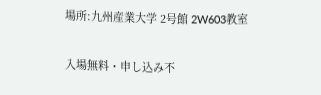場所:九州産業大学 2号館 2W603教室

入場無料・申し込み不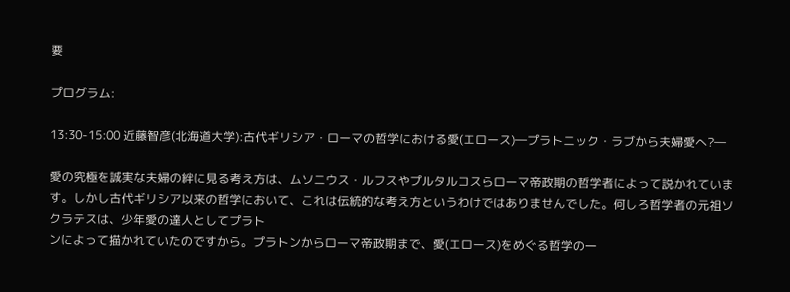要

プログラム:

13:30-15:00 近藤智彦(北海道大学):古代ギリシア・ローマの哲学における愛(エロース)―プラトニック・ラブから夫婦愛へ?―

愛の究極を誠実な夫婦の絆に見る考え方は、ムソニウス・ルフスやプルタルコスらローマ帝政期の哲学者によって説かれています。しかし古代ギリシア以来の哲学において、これは伝統的な考え方というわけではありませんでした。何しろ哲学者の元祖ソクラテスは、少年愛の達人としてプラト
ンによって描かれていたのですから。プラトンからローマ帝政期まで、愛(エロース)をめぐる哲学の一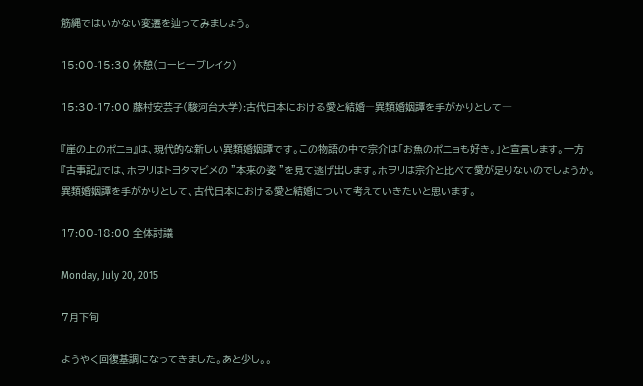筋縄ではいかない変遷を辿ってみましょう。

15:00-15:30 休憩(コーヒーブレイク)

15:30-17:00 藤村安芸子(駿河台大学):古代日本における愛と結婚―異類婚姻譚を手がかりとして―

『崖の上のポニョ』は、現代的な新しい異類婚姻譚です。この物語の中で宗介は「お魚のポニョも好き。」と宣言します。一方『古事記』では、ホヲリはトヨタマビメの ”本来の姿 ”を見て逃げ出します。ホヲリは宗介と比べて愛が足りないのでしょうか。異類婚姻譚を手がかりとして、古代日本における愛と結婚について考えていきたいと思います。

17:00-18:00 全体討議

Monday, July 20, 2015

7月下旬

ようやく回復基調になってきました。あと少し。。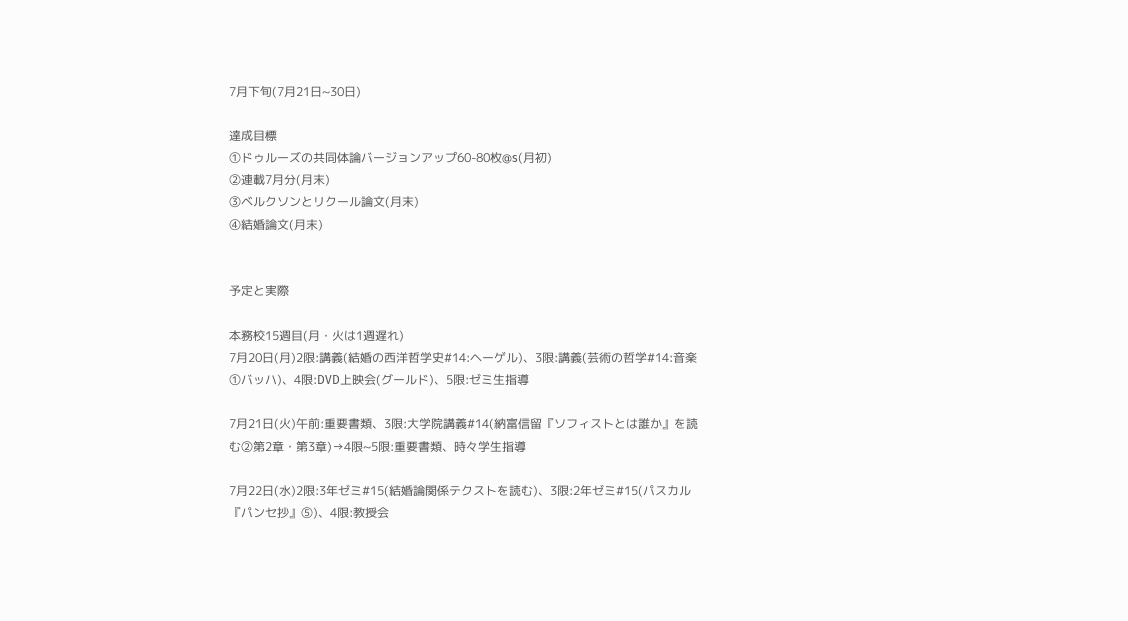7月下旬(7月21日~30日)

達成目標
①ドゥルーズの共同体論バージョンアップ60-80枚@s(月初)
②連載7月分(月末)
③ベルクソンとリクール論文(月末)
④結婚論文(月末)


予定と実際

本務校15週目(月・火は1週遅れ)
7月20日(月)2限:講義(結婚の西洋哲学史#14:ヘーゲル)、3限:講義(芸術の哲学#14:音楽①バッハ)、4限:DVD上映会(グールド)、5限:ゼミ生指導

7月21日(火)午前:重要書類、3限:大学院講義#14(納富信留『ソフィストとは誰か』を読む②第2章・第3章)→4限~5限:重要書類、時々学生指導

7月22日(水)2限:3年ゼミ#15(結婚論関係テクストを読む)、3限:2年ゼミ#15(パスカル『パンセ抄』⑤)、4限:教授会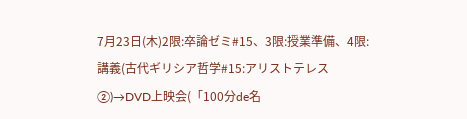7月23日(木)2限:卒論ゼミ#15、3限:授業準備、4限:講義(古代ギリシア哲学#15:アリストテレス②)→DVD上映会(「100分de名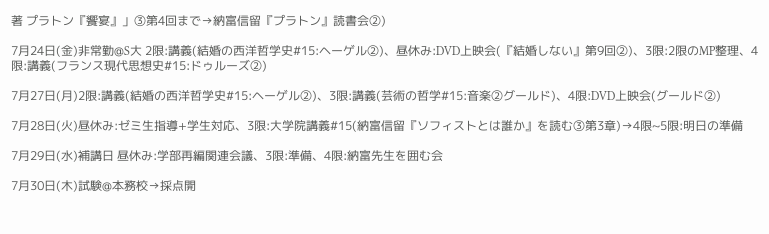著 プラトン『饗宴』」③第4回まで→納富信留『プラトン』読書会②)

7月24日(金)非常勤@S大 2限:講義(結婚の西洋哲学史#15:ヘーゲル②)、昼休み:DVD上映会(『結婚しない』第9回②)、3限:2限のMP整理、4限:講義(フランス現代思想史#15:ドゥルーズ②)

7月27日(月)2限:講義(結婚の西洋哲学史#15:ヘーゲル②)、3限:講義(芸術の哲学#15:音楽②グールド)、4限:DVD上映会(グールド②)

7月28日(火)昼休み:ゼミ生指導+学生対応、3限:大学院講義#15(納富信留『ソフィストとは誰か』を読む③第3章)→4限~5限:明日の準備

7月29日(水)補講日 昼休み:学部再編関連会議、3限:準備、4限:納富先生を囲む会

7月30日(木)試験@本務校→採点開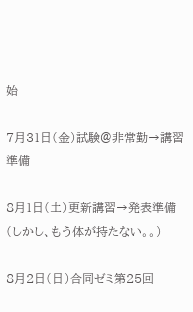始

7月31日(金)試験@非常勤→講習準備

8月1日(土)更新講習→発表準備(しかし、もう体が持たない。。)

8月2日(日)合同ゼミ第25回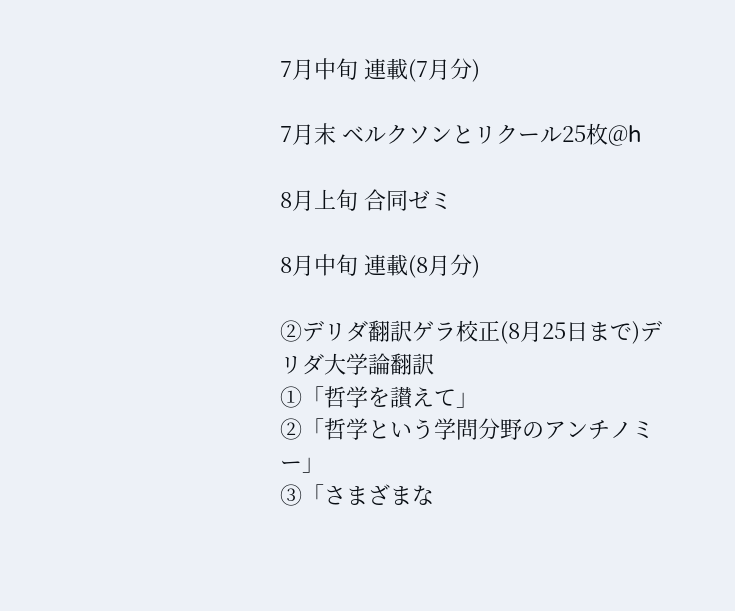7月中旬 連載(7月分)

7月末 ベルクソンとリクール25枚@h

8月上旬 合同ゼミ

8月中旬 連載(8月分)

②デリダ翻訳ゲラ校正(8月25日まで)デリダ大学論翻訳
①「哲学を讃えて」
②「哲学という学問分野のアンチノミー」
③「さまざまな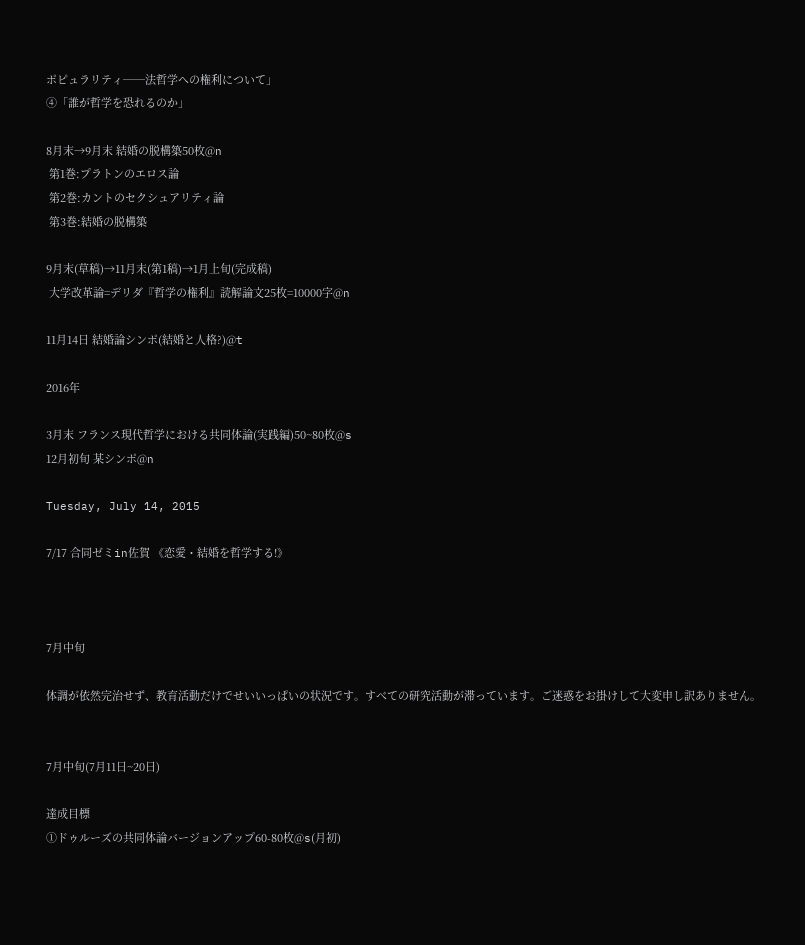ポピュラリティ──法哲学への権利について」
④「誰が哲学を恐れるのか」

8月末→9月末 結婚の脱構築50枚@n
 第1巻:プラトンのエロス論
 第2巻:カントのセクシュアリティ論
 第3巻:結婚の脱構築

9月末(草稿)→11月末(第1稿)→1月上旬(完成稿)
 大学改革論=デリダ『哲学の権利』読解論文25枚=10000字@n

11月14日 結婚論シンポ(結婚と人格?)@t

2016年

3月末 フランス現代哲学における共同体論(実践編)50~80枚@s
12月初旬 某シンポ@n

Tuesday, July 14, 2015

7/17 合同ゼミin佐賀 《恋愛・結婚を哲学する!》



7月中旬

体調が依然完治せず、教育活動だけでせいいっぱいの状況です。すべての研究活動が滞っています。ご迷惑をお掛けして大変申し訳ありません。


7月中旬(7月11日~20日)

達成目標
①ドゥルーズの共同体論バージョンアップ60-80枚@s(月初)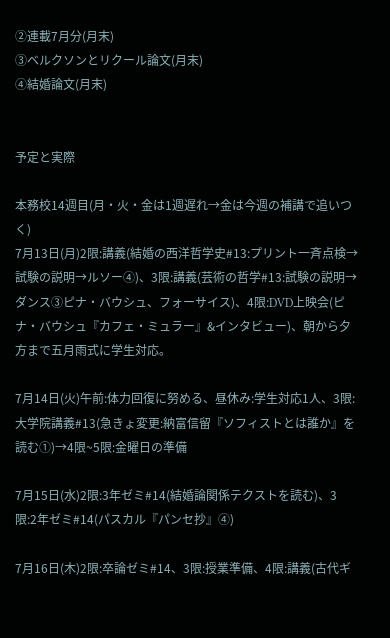②連載7月分(月末)
③ベルクソンとリクール論文(月末)
④結婚論文(月末)


予定と実際

本務校14週目(月・火・金は1週遅れ→金は今週の補講で追いつく)
7月13日(月)2限:講義(結婚の西洋哲学史#13:プリント一斉点検→試験の説明→ルソー④)、3限:講義(芸術の哲学#13:試験の説明→ダンス③ピナ・バウシュ、フォーサイス)、4限:DVD上映会(ピナ・バウシュ『カフェ・ミュラー』&インタビュー)、朝から夕方まで五月雨式に学生対応。

7月14日(火)午前:体力回復に努める、昼休み:学生対応1人、3限:大学院講義#13(急きょ変更:納富信留『ソフィストとは誰か』を読む①)→4限~5限:金曜日の準備

7月15日(水)2限:3年ゼミ#14(結婚論関係テクストを読む)、3限:2年ゼミ#14(パスカル『パンセ抄』④)

7月16日(木)2限:卒論ゼミ#14、3限:授業準備、4限:講義(古代ギ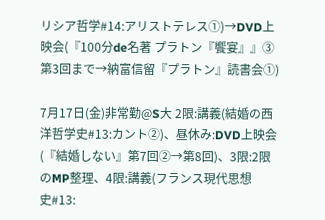リシア哲学#14:アリストテレス①)→DVD上映会(『100分de名著 プラトン『饗宴』』③第3回まで→納富信留『プラトン』読書会①)

7月17日(金)非常勤@S大 2限:講義(結婚の西洋哲学史#13:カント②)、昼休み:DVD上映会(『結婚しない』第7回②→第8回)、3限:2限のMP整理、4限:講義(フランス現代思想史#13: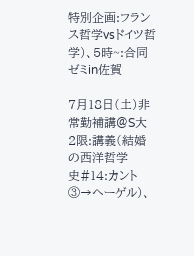特別企画:フランス哲学vsドイツ哲学)、5時~:合同ゼミin佐賀

7月18日(土)非常勤補講@S大 2限:講義(結婚の西洋哲学史#14:カント③→ヘーゲル)、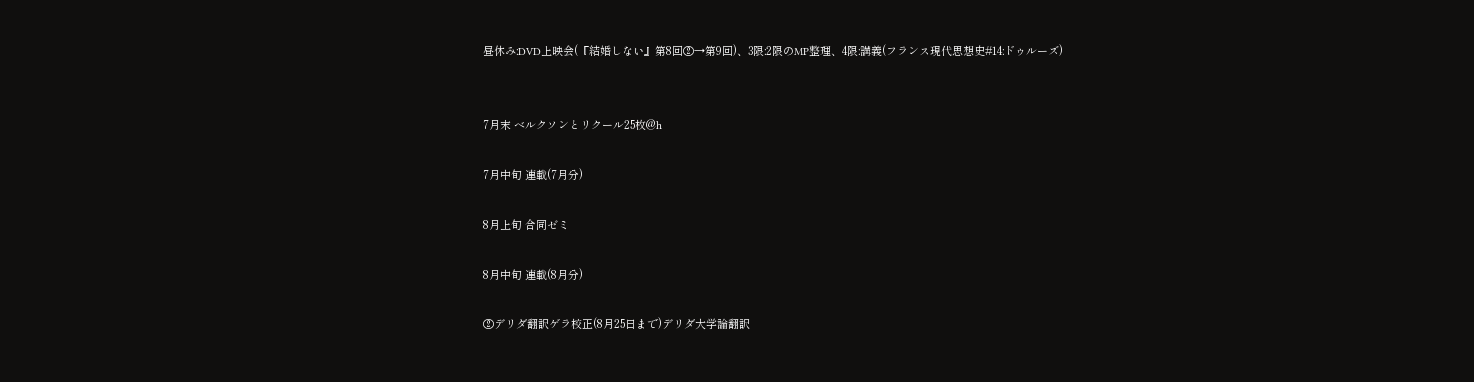昼休み:DVD上映会(『結婚しない』第8回②→第9回)、3限:2限のMP整理、4限:講義(フランス現代思想史#14:ドゥルーズ)


7月末 ベルクソンとリクール25枚@h

7月中旬 連載(7月分)

8月上旬 合同ゼミ

8月中旬 連載(8月分)

②デリダ翻訳ゲラ校正(8月25日まで)デリダ大学論翻訳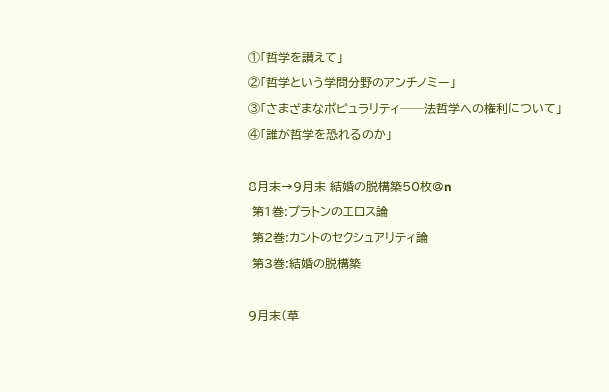①「哲学を讃えて」
②「哲学という学問分野のアンチノミー」
③「さまざまなポピュラリティ──法哲学への権利について」
④「誰が哲学を恐れるのか」

8月末→9月末 結婚の脱構築50枚@n
 第1巻:プラトンのエロス論
 第2巻:カントのセクシュアリティ論
 第3巻:結婚の脱構築

9月末(草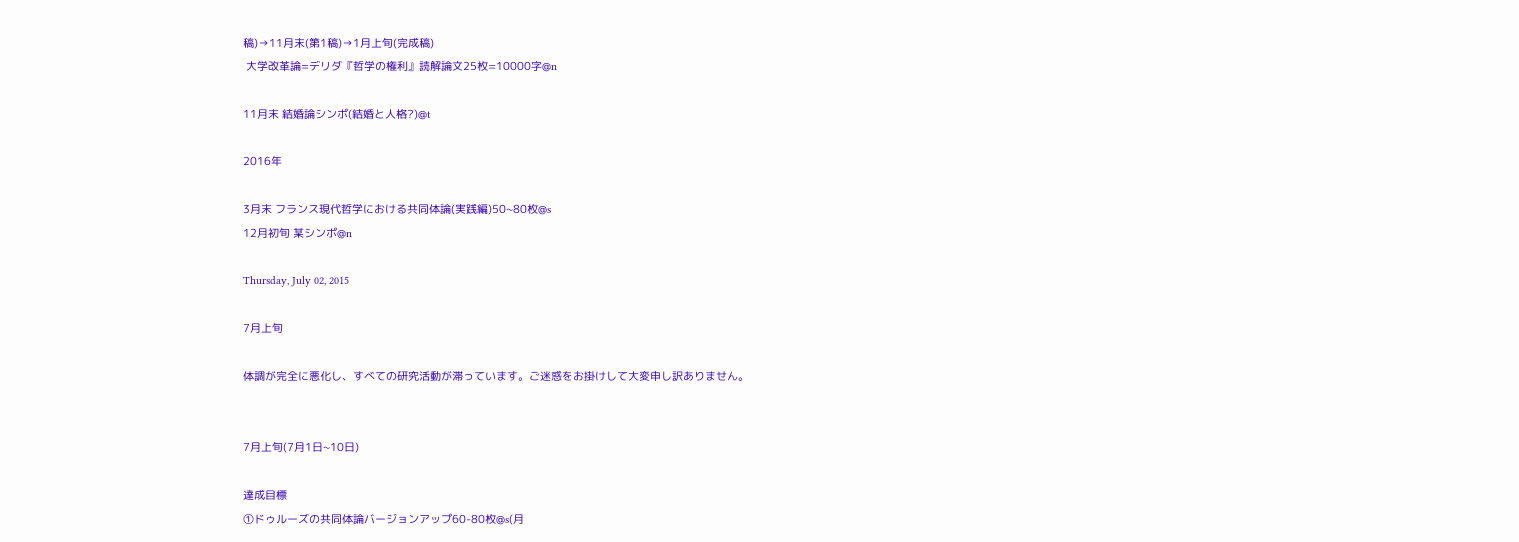稿)→11月末(第1稿)→1月上旬(完成稿)
 大学改革論=デリダ『哲学の権利』読解論文25枚=10000字@n

11月末 結婚論シンポ(結婚と人格?)@t

2016年

3月末 フランス現代哲学における共同体論(実践編)50~80枚@s
12月初旬 某シンポ@n

Thursday, July 02, 2015

7月上旬

体調が完全に悪化し、すべての研究活動が滞っています。ご迷惑をお掛けして大変申し訳ありません。


7月上旬(7月1日~10日)

達成目標
①ドゥルーズの共同体論バージョンアップ60-80枚@s(月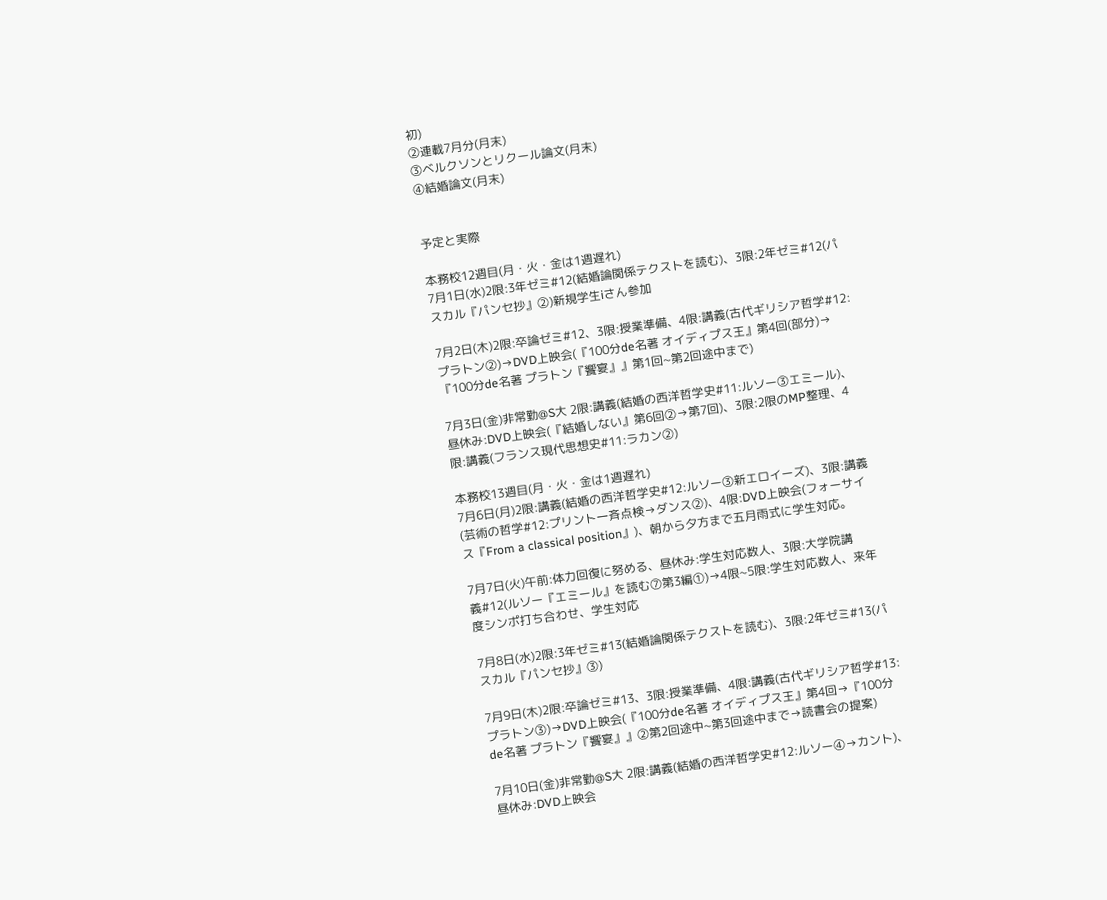初)
②連載7月分(月末)
③ベルクソンとリクール論文(月末)
④結婚論文(月末)


予定と実際

本務校12週目(月・火・金は1週遅れ)
7月1日(水)2限:3年ゼミ#12(結婚論関係テクストを読む)、3限:2年ゼミ#12(パスカル『パンセ抄』②)新規学生iさん参加

7月2日(木)2限:卒論ゼミ#12、3限:授業準備、4限:講義(古代ギリシア哲学#12:プラトン②)→DVD上映会(『100分de名著 オイディプス王』第4回(部分)→『100分de名著 プラトン『饗宴』』第1回~第2回途中まで)

7月3日(金)非常勤@S大 2限:講義(結婚の西洋哲学史#11:ルソー③エミール)、昼休み:DVD上映会(『結婚しない』第6回②→第7回)、3限:2限のMP整理、4限:講義(フランス現代思想史#11:ラカン②)

本務校13週目(月・火・金は1週遅れ)
7月6日(月)2限:講義(結婚の西洋哲学史#12:ルソー③新エロイーズ)、3限:講義(芸術の哲学#12:プリント一斉点検→ダンス②)、4限:DVD上映会(フォーサイス『From a classical position』)、朝から夕方まで五月雨式に学生対応。

7月7日(火)午前:体力回復に努める、昼休み:学生対応数人、3限:大学院講義#12(ルソー『エミール』を読む⑦第3編①)→4限~5限:学生対応数人、来年度シンポ打ち合わせ、学生対応

7月8日(水)2限:3年ゼミ#13(結婚論関係テクストを読む)、3限:2年ゼミ#13(パスカル『パンセ抄』③)

7月9日(木)2限:卒論ゼミ#13、3限:授業準備、4限:講義(古代ギリシア哲学#13:プラトン③)→DVD上映会(『100分de名著 オイディプス王』第4回→『100分de名著 プラトン『饗宴』』②第2回途中~第3回途中まで→読書会の提案)

7月10日(金)非常勤@S大 2限:講義(結婚の西洋哲学史#12:ルソー④→カント)、昼休み:DVD上映会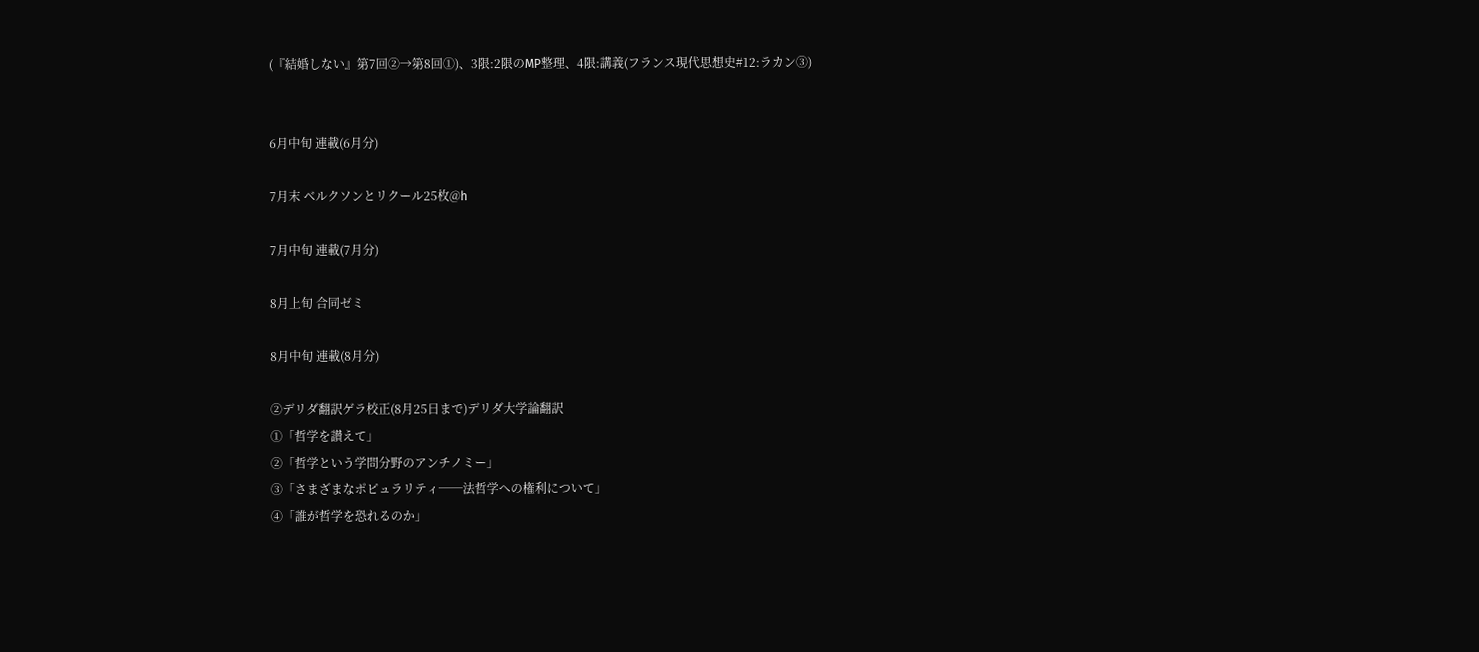(『結婚しない』第7回②→第8回①)、3限:2限のMP整理、4限:講義(フランス現代思想史#12:ラカン③)


6月中旬 連載(6月分)

7月末 ベルクソンとリクール25枚@h

7月中旬 連載(7月分)

8月上旬 合同ゼミ

8月中旬 連載(8月分)

②デリダ翻訳ゲラ校正(8月25日まで)デリダ大学論翻訳
①「哲学を讃えて」
②「哲学という学問分野のアンチノミー」
③「さまざまなポピュラリティ──法哲学への権利について」
④「誰が哲学を恐れるのか」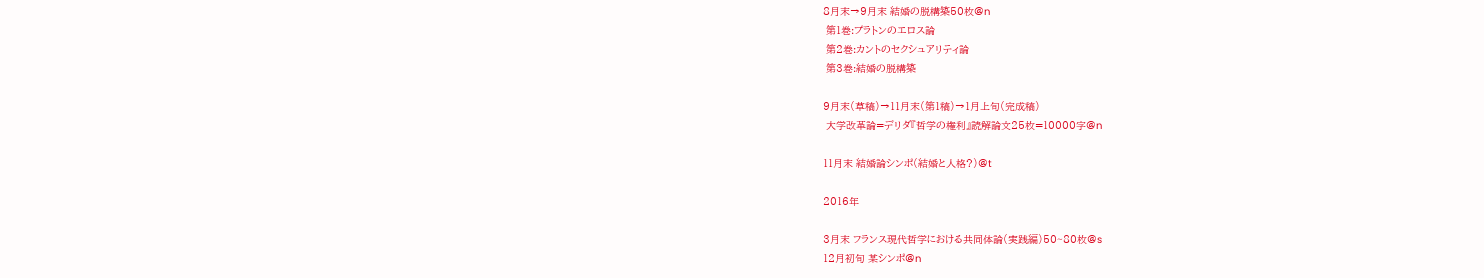8月末→9月末 結婚の脱構築50枚@n
 第1巻:プラトンのエロス論
 第2巻:カントのセクシュアリティ論
 第3巻:結婚の脱構築

9月末(草稿)→11月末(第1稿)→1月上旬(完成稿)
 大学改革論=デリダ『哲学の権利』読解論文25枚=10000字@n

11月末 結婚論シンポ(結婚と人格?)@t

2016年

3月末 フランス現代哲学における共同体論(実践編)50~80枚@s
12月初旬 某シンポ@n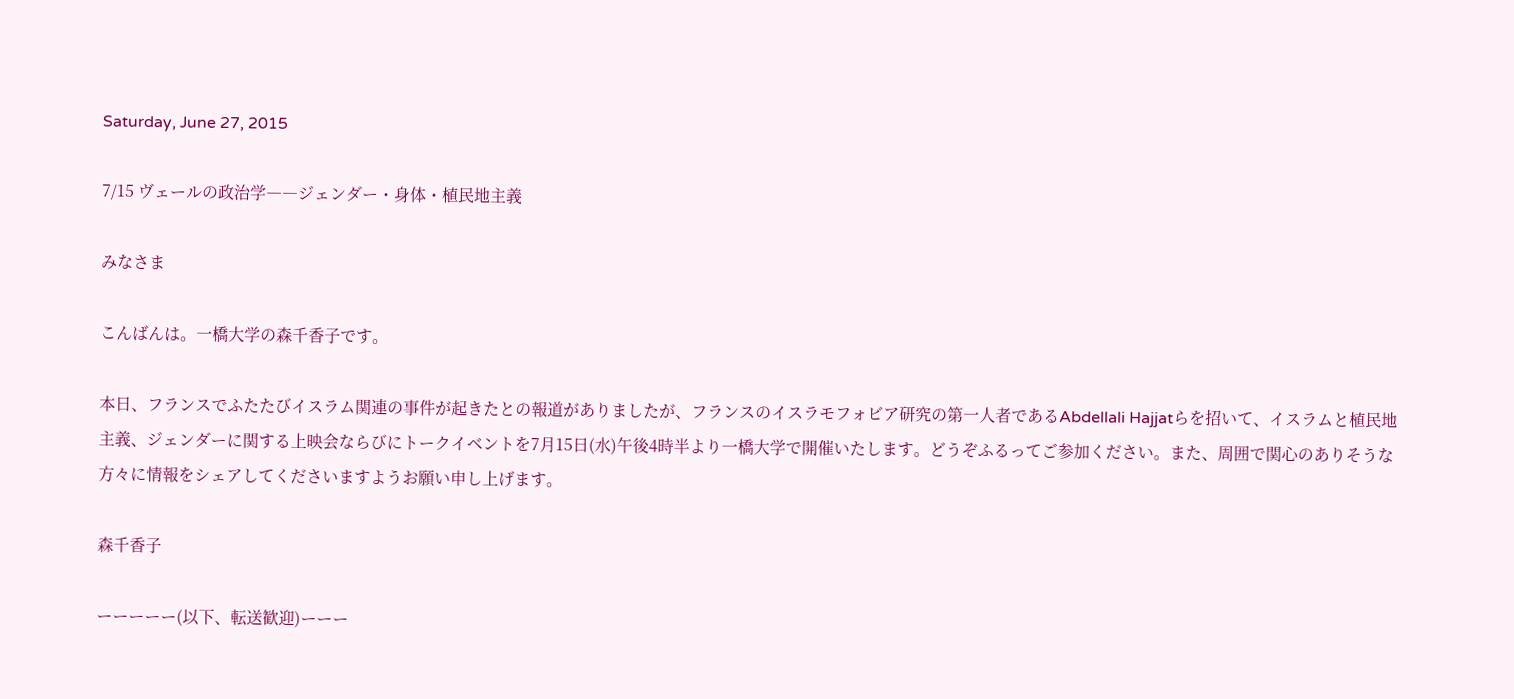Saturday, June 27, 2015

7/15 ヴェールの政治学――ジェンダー・身体・植民地主義

みなさま

こんばんは。一橋大学の森千香子です。

本日、フランスでふたたびイスラム関連の事件が起きたとの報道がありましたが、フランスのイスラモフォビア研究の第一人者であるAbdellali Hajjatらを招いて、イスラムと植民地主義、ジェンダーに関する上映会ならびにトークイベントを7月15日(水)午後4時半より一橋大学で開催いたします。どうぞふるってご参加ください。また、周囲で関心のありそうな方々に情報をシェアしてくださいますようお願い申し上げます。

森千香子

ーーーーー(以下、転送歓迎)ーーー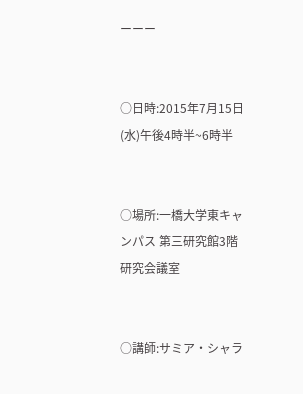ーーー


○日時:2015年7月15日(水)午後4時半~6時半


○場所:一橋大学東キャンパス 第三研究館3階研究会議室


○講師:サミア・シャラ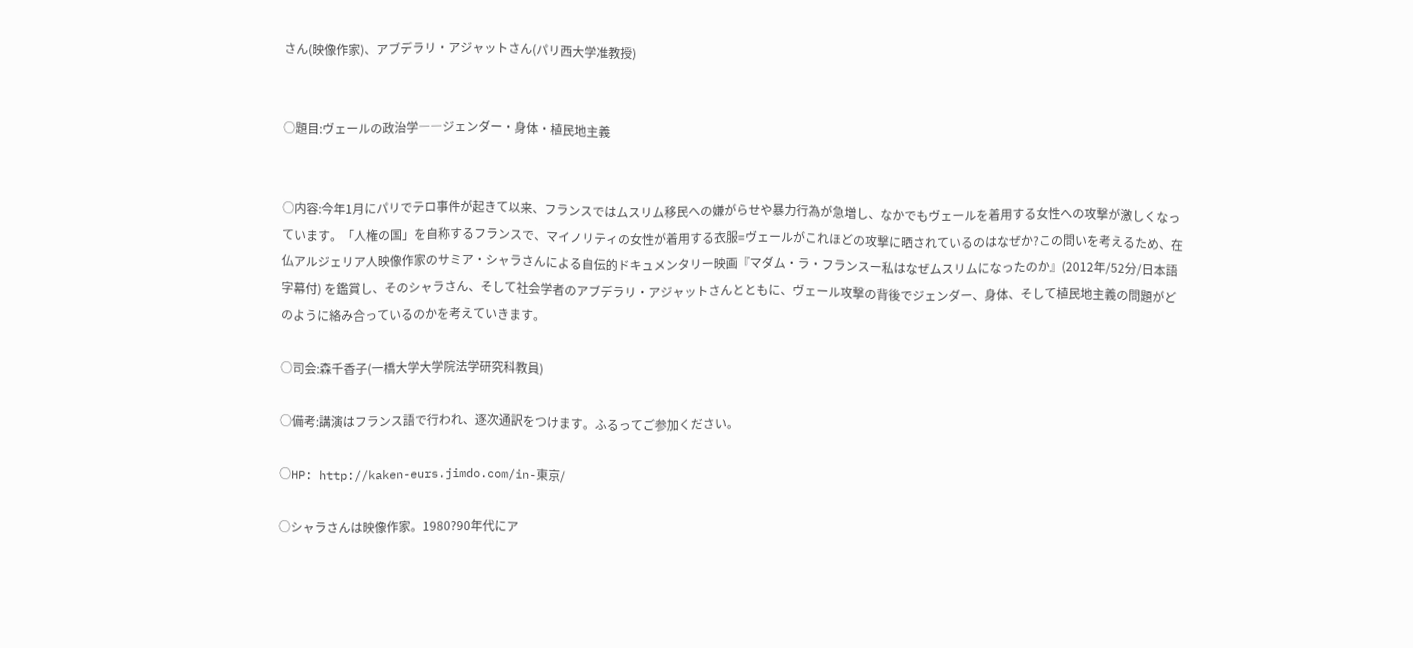さん(映像作家)、アブデラリ・アジャットさん(パリ西大学准教授)


○題目:ヴェールの政治学――ジェンダー・身体・植民地主義


○内容:今年1月にパリでテロ事件が起きて以来、フランスではムスリム移民への嫌がらせや暴力行為が急増し、なかでもヴェールを着用する女性への攻撃が激しくなっています。「人権の国」を自称するフランスで、マイノリティの女性が着用する衣服=ヴェールがこれほどの攻撃に晒されているのはなぜか?この問いを考えるため、在仏アルジェリア人映像作家のサミア・シャラさんによる自伝的ドキュメンタリー映画『マダム・ラ・フランスー私はなぜムスリムになったのか』(2012年/52分/日本語字幕付) を鑑賞し、そのシャラさん、そして社会学者のアブデラリ・アジャットさんとともに、ヴェール攻撃の背後でジェンダー、身体、そして植民地主義の問題がどのように絡み合っているのかを考えていきます。

○司会:森千香子(一橋大学大学院法学研究科教員)

○備考:講演はフランス語で行われ、逐次通訳をつけます。ふるってご参加ください。

○HP: http://kaken-eurs.jimdo.com/in-東京/

○シャラさんは映像作家。1980?90年代にア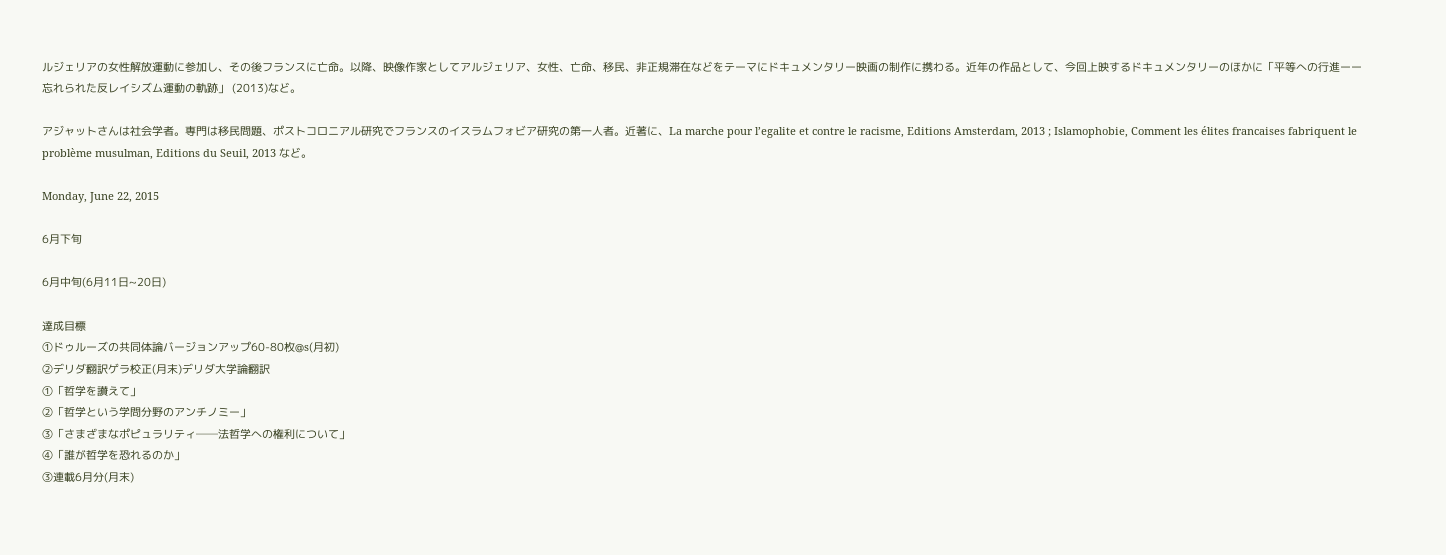ルジェリアの女性解放運動に参加し、その後フランスに亡命。以降、映像作家としてアルジェリア、女性、亡命、移民、非正規滞在などをテーマにドキュメンタリー映画の制作に携わる。近年の作品として、今回上映するドキュメンタリーのほかに「平等への行進ーー忘れられた反レイシズム運動の軌跡」 (2013)など。

アジャットさんは社会学者。専門は移民問題、ポストコロニアル研究でフランスのイスラムフォビア研究の第一人者。近著に、La marche pour l’egalite et contre le racisme, Editions Amsterdam, 2013 ; Islamophobie, Comment les élites francaises fabriquent le problème musulman, Editions du Seuil, 2013 など。

Monday, June 22, 2015

6月下旬

6月中旬(6月11日~20日)

達成目標
①ドゥルーズの共同体論バージョンアップ60-80枚@s(月初)
②デリダ翻訳ゲラ校正(月末)デリダ大学論翻訳
①「哲学を讃えて」
②「哲学という学問分野のアンチノミー」
③「さまざまなポピュラリティ──法哲学への権利について」
④「誰が哲学を恐れるのか」
③連載6月分(月末)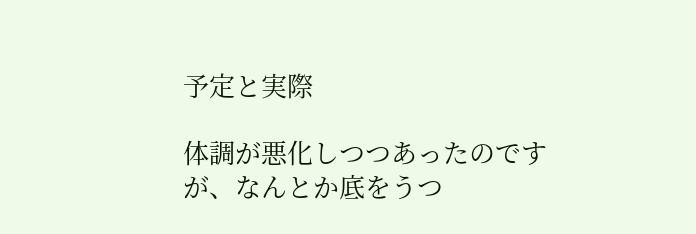予定と実際

体調が悪化しつつあったのですが、なんとか底をうつ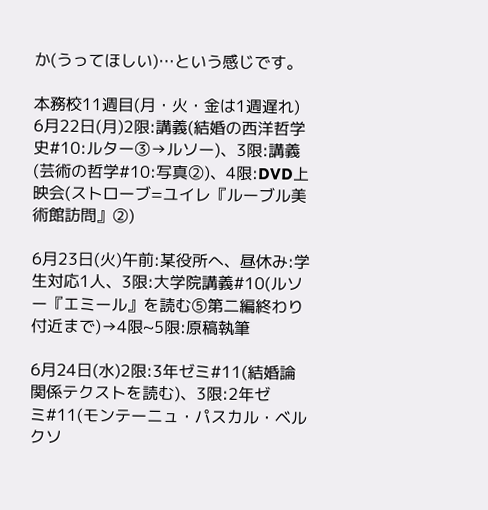か(うってほしい)…という感じです。

本務校11週目(月・火・金は1週遅れ)
6月22日(月)2限:講義(結婚の西洋哲学史#10:ルター③→ルソー)、3限:講義(芸術の哲学#10:写真②)、4限:DVD上映会(ストローブ=ユイレ『ルーブル美術館訪問』②)

6月23日(火)午前:某役所へ、昼休み:学生対応1人、3限:大学院講義#10(ルソー『エミール』を読む⑤第二編終わり付近まで)→4限~5限:原稿執筆

6月24日(水)2限:3年ゼミ#11(結婚論関係テクストを読む)、3限:2年ゼミ#11(モンテーニュ・パスカル・ベルクソ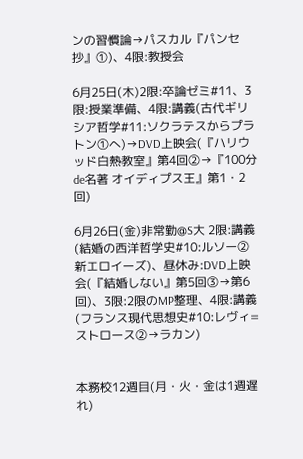ンの習慣論→パスカル『パンセ抄』①)、4限:教授会

6月25日(木)2限:卒論ゼミ#11、3限:授業準備、4限:講義(古代ギリシア哲学#11:ソクラテスからプラトン①へ)→DVD上映会(『ハリウッド白熱教室』第4回②→『100分de名著 オイディプス王』第1・2回)

6月26日(金)非常勤@S大 2限:講義(結婚の西洋哲学史#10:ルソー②新エロイーズ)、昼休み:DVD上映会(『結婚しない』第5回③→第6回)、3限:2限のMP整理、4限:講義(フランス現代思想史#10:レヴィ=ストロース②→ラカン)


本務校12週目(月・火・金は1週遅れ)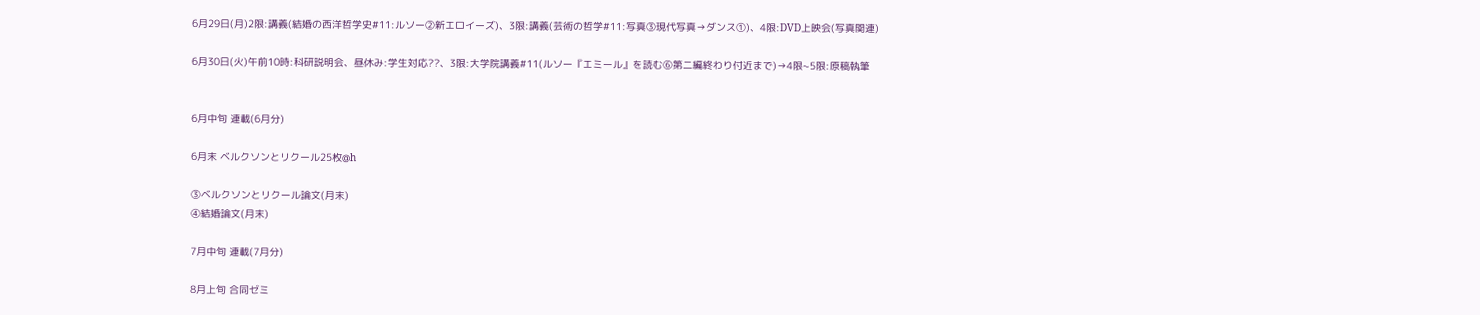6月29日(月)2限:講義(結婚の西洋哲学史#11:ルソー②新エロイーズ)、3限:講義(芸術の哲学#11:写真③現代写真→ダンス①)、4限:DVD上映会(写真関連)

6月30日(火)午前10時:科研説明会、昼休み:学生対応??、3限:大学院講義#11(ルソー『エミール』を読む⑥第二編終わり付近まで)→4限~5限:原稿執筆


6月中旬 連載(6月分)

6月末 ベルクソンとリクール25枚@h

③ベルクソンとリクール論文(月末)
④結婚論文(月末)

7月中旬 連載(7月分)

8月上旬 合同ゼミ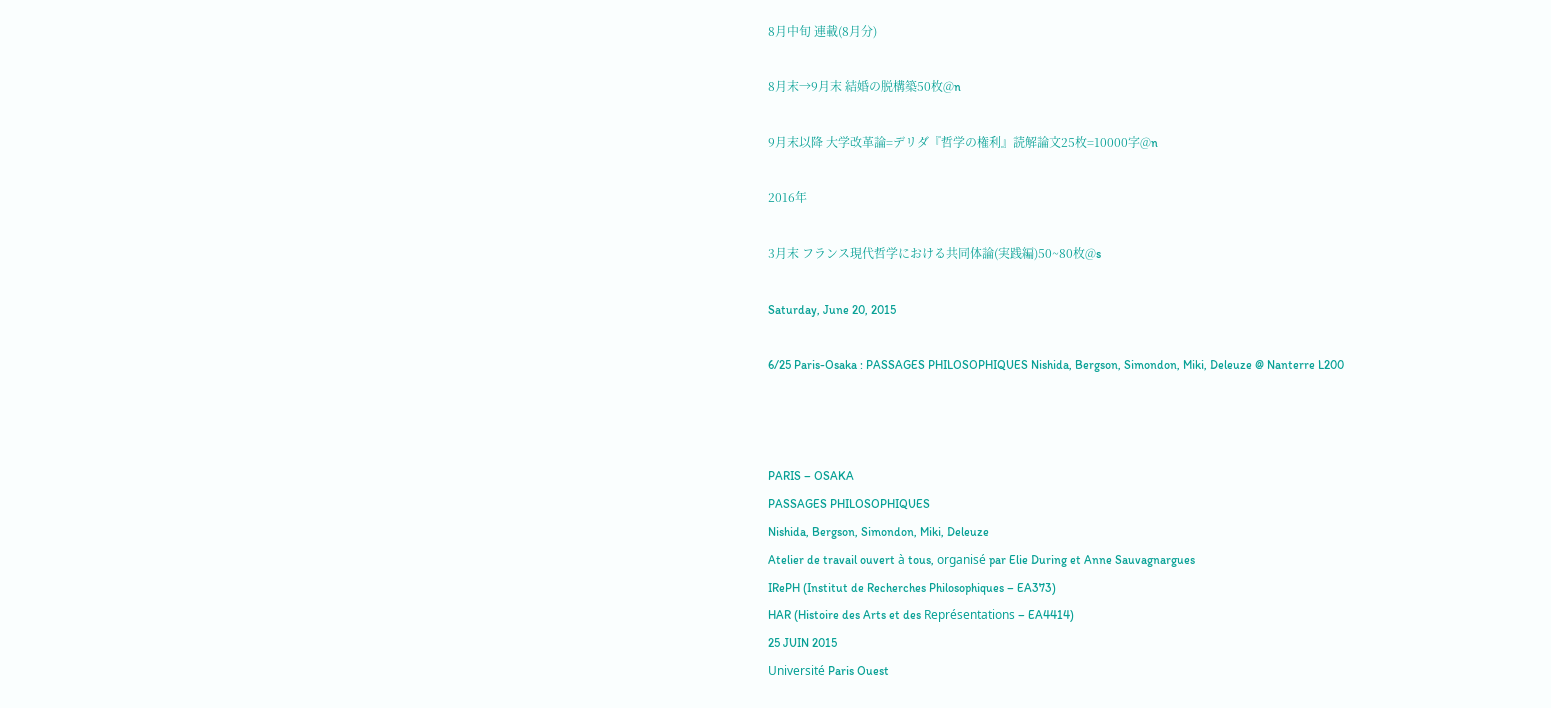8月中旬 連載(8月分)

8月末→9月末 結婚の脱構築50枚@n

9月末以降 大学改革論=デリダ『哲学の権利』読解論文25枚=10000字@n

2016年

3月末 フランス現代哲学における共同体論(実践編)50~80枚@s

Saturday, June 20, 2015

6/25 Paris-Osaka : PASSAGES PHILOSOPHIQUES Nishida, Bergson, Simondon, Miki, Deleuze @ Nanterre L200



PARIS – OSAKA
PASSAGES PHILOSOPHIQUES
Nishida, Bergson, Simondon, Miki, Deleuze
Atelier de travail ouvert à tous, organisé par Elie During et Anne Sauvagnargues
IRePH (Institut de Recherches Philosophiques – EA373)
HAR (Histoire des Arts et des Représentations – EA4414)
25 JUIN 2015
Université Paris Ouest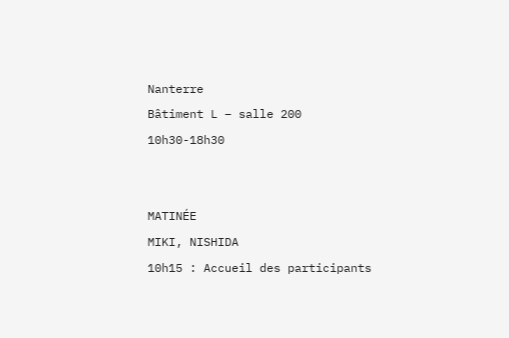Nanterre
Bâtiment L – salle 200
10h30-18h30


MATINÉE
MIKI, NISHIDA
10h15 : Accueil des participants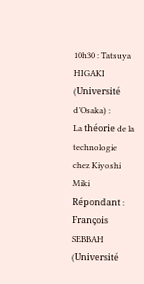10h30 : Tatsuya HIGAKI (Université d’Osaka) :
La théorie de la technologie chez Kiyoshi Miki
Répondant : François SEBBAH
(Université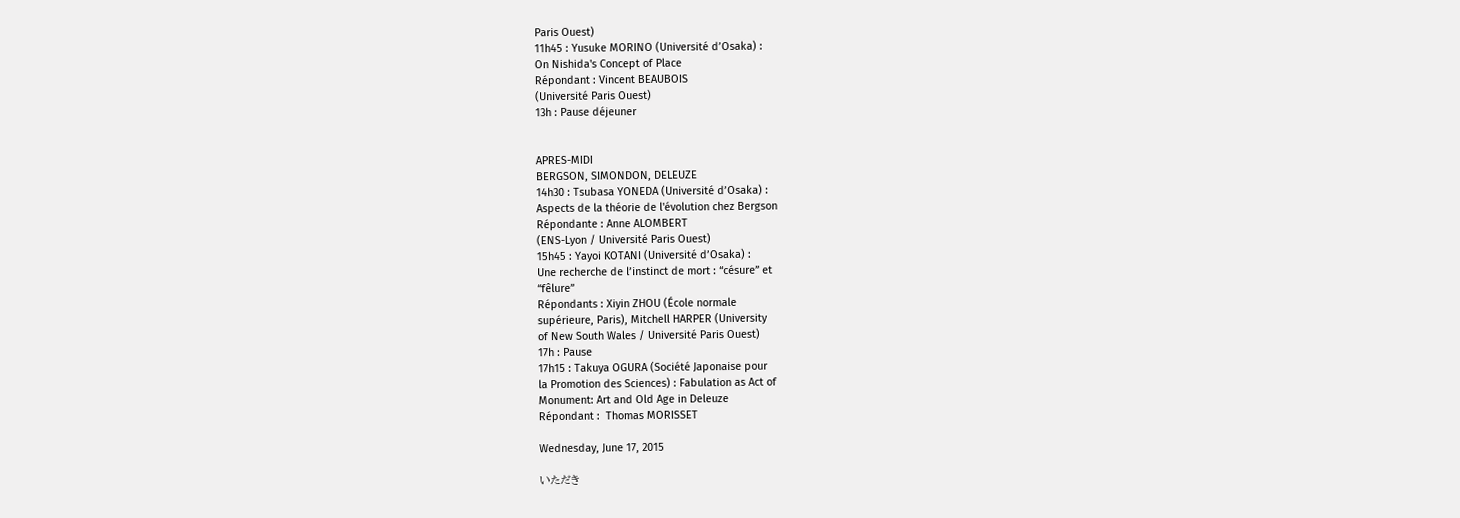Paris Ouest)
11h45 : Yusuke MORINO (Université d’Osaka) :
On Nishida's Concept of Place
Répondant : Vincent BEAUBOIS
(Université Paris Ouest)
13h : Pause déjeuner


APRES-MIDI
BERGSON, SIMONDON, DELEUZE
14h30 : Tsubasa YONEDA (Université d’Osaka) :
Aspects de la théorie de l'évolution chez Bergson
Répondante : Anne ALOMBERT
(ENS-Lyon / Université Paris Ouest)
15h45 : Yayoi KOTANI (Université d’Osaka) :
Une recherche de l’instinct de mort : “césure” et
“fêlure”
Répondants : Xiyin ZHOU (École normale
supérieure, Paris), Mitchell HARPER (University
of New South Wales / Université Paris Ouest)
17h : Pause
17h15 : Takuya OGURA (Société Japonaise pour
la Promotion des Sciences) : Fabulation as Act of
Monument: Art and Old Age in Deleuze
Répondant :  Thomas MORISSET

Wednesday, June 17, 2015

いただき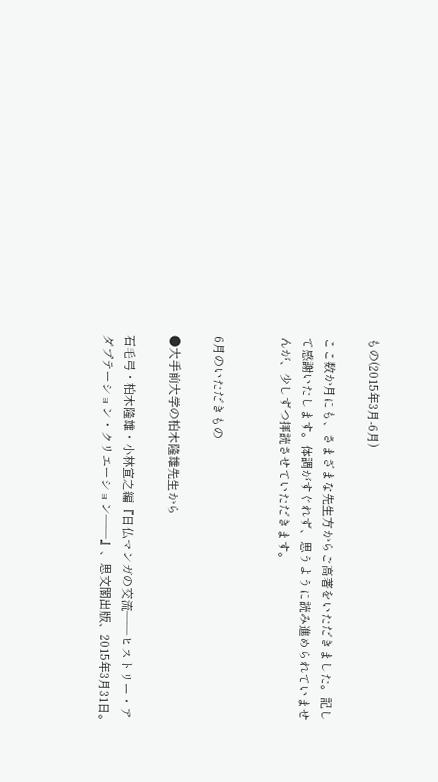もの(2015年3月-6月)

ここ数か月にも、さまざまな先生方からご高著をいただきました。記して感謝いたします。体調がすぐれず、思うように読み進められていませんが、少しずつ拝読させていただきます。


6月のいただきもの

●大手前大学の柏木隆雄先生から

石毛弓・柏木隆雄・小林宣之編『日仏マンガの交流――ヒストリー・アダプテーション・クリエーション――』、思文閣出版、2015年3月31日。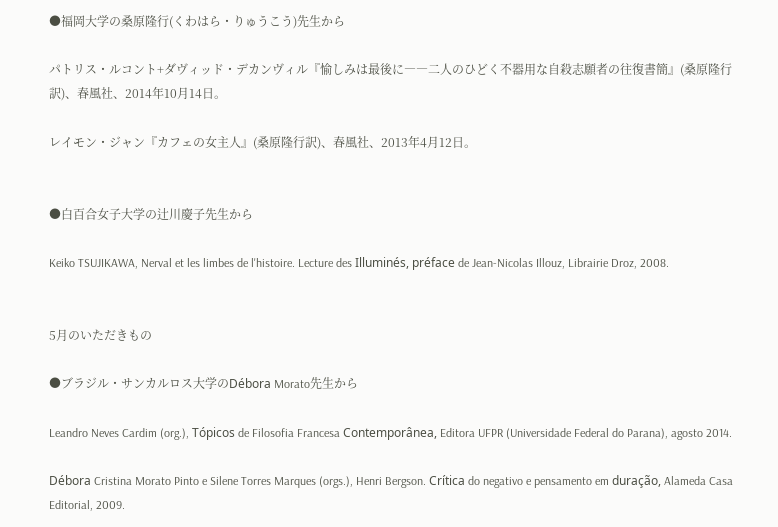●福岡大学の桑原隆行(くわはら・りゅうこう)先生から

パトリス・ルコント+ダヴィッド・デカンヴィル『愉しみは最後に――二人のひどく不器用な自殺志願者の往復書簡』(桑原隆行訳)、春風社、2014年10月14日。

レイモン・ジャン『カフェの女主人』(桑原隆行訳)、春風社、2013年4月12日。


●白百合女子大学の辻川慶子先生から

Keiko TSUJIKAWA, Nerval et les limbes de l'histoire. Lecture des Illuminés, préface de Jean-Nicolas Illouz, Librairie Droz, 2008.


5月のいただきもの

●ブラジル・サンカルロス大学のDébora Morato先生から

Leandro Neves Cardim (org.), Tópicos de Filosofia Francesa Contemporânea, Editora UFPR (Universidade Federal do Parana), agosto 2014.

Débora Cristina Morato Pinto e Silene Torres Marques (orgs.), Henri Bergson. Crítica do negativo e pensamento em duração, Alameda Casa Editorial, 2009.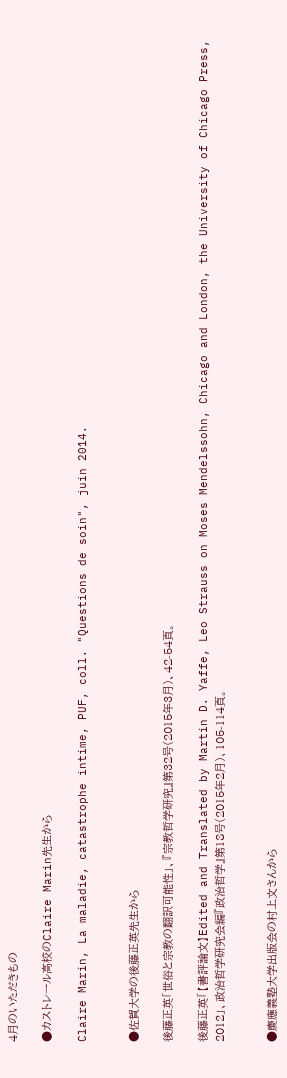4月のいただきもの

●カストレール高校のClaire Marin先生から

Claire Marin, La maladie, catastrophe intime, PUF, coll. "Questions de soin", juin 2014.


●佐賀大学の後藤正英先生から

後藤正英「世俗と宗教の翻訳可能性」、『宗教哲学研究』第32号(2015年3月)、42-54頁。

後藤正英「【書評論文】Edited and Translated by Martin D. Yaffe, Leo Strauss on Moses Mendelssohn, Chicago and London, the University of Chicago Press, 2012」、政治哲学研究会編『政治哲学』第18号(2015年2月)、105-114頁。


●慶應義塾大学出版会の村上文さんから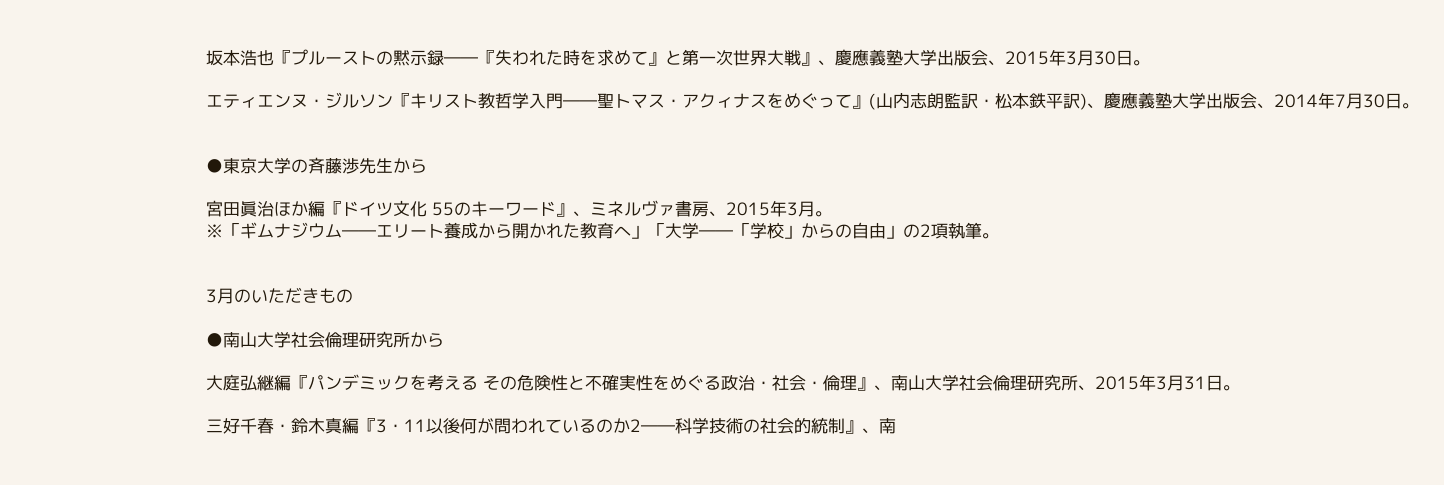坂本浩也『プルーストの黙示録――『失われた時を求めて』と第一次世界大戦』、慶應義塾大学出版会、2015年3月30日。

エティエンヌ・ジルソン『キリスト教哲学入門――聖トマス・アクィナスをめぐって』(山内志朗監訳・松本鉄平訳)、慶應義塾大学出版会、2014年7月30日。


●東京大学の斉藤渉先生から

宮田眞治ほか編『ドイツ文化 55のキーワード』、ミネルヴァ書房、2015年3月。
※「ギムナジウム――エリート養成から開かれた教育へ」「大学――「学校」からの自由」の2項執筆。


3月のいただきもの

●南山大学社会倫理研究所から

大庭弘継編『パンデミックを考える その危険性と不確実性をめぐる政治・社会・倫理』、南山大学社会倫理研究所、2015年3月31日。

三好千春・鈴木真編『3・11以後何が問われているのか2――科学技術の社会的統制』、南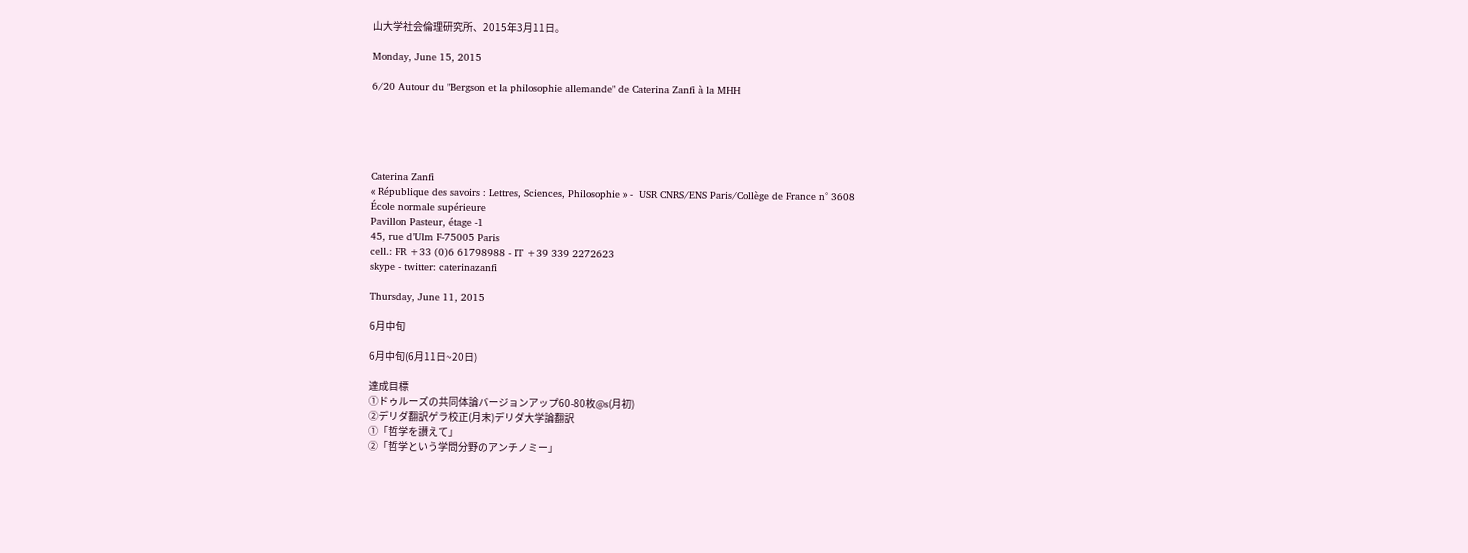山大学社会倫理研究所、2015年3月11日。

Monday, June 15, 2015

6/20 Autour du "Bergson et la philosophie allemande" de Caterina Zanfi à la MHH





Caterina Zanfi
« République des savoirs : Lettres, Sciences, Philosophie » -  USR CNRS/ENS Paris/Collège de France n° 3608
École normale supérieure
Pavillon Pasteur, étage -1
45, rue d’Ulm F-75005 Paris
cell.: FR +33 (0)6 61798988 - IT +39 339 2272623
skype - twitter: caterinazanfi

Thursday, June 11, 2015

6月中旬

6月中旬(6月11日~20日)

達成目標
①ドゥルーズの共同体論バージョンアップ60-80枚@s(月初)
②デリダ翻訳ゲラ校正(月末)デリダ大学論翻訳
①「哲学を讃えて」
②「哲学という学問分野のアンチノミー」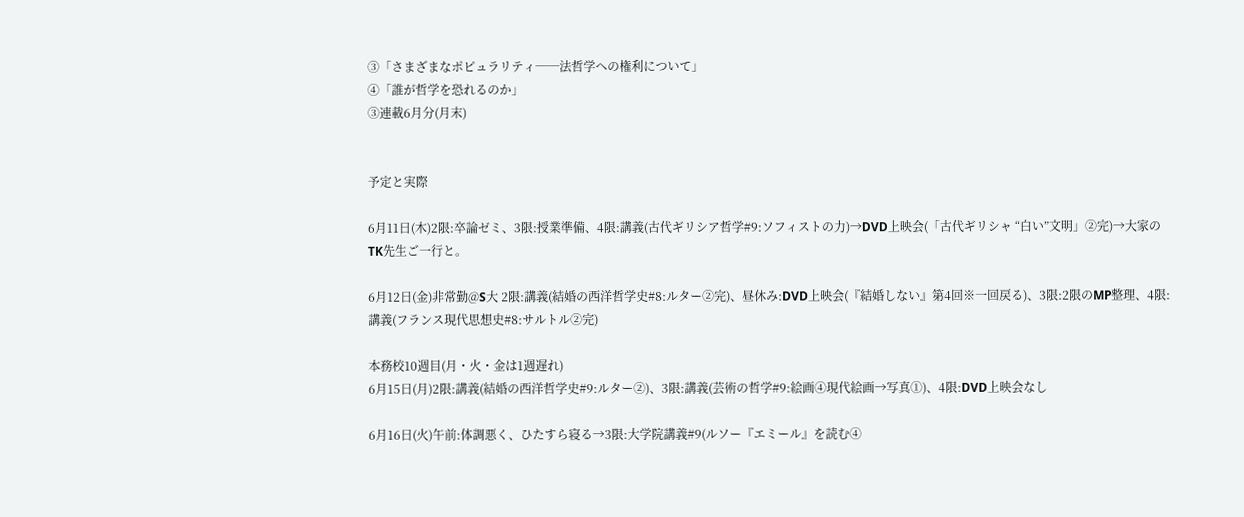③「さまざまなポピュラリティ──法哲学への権利について」
④「誰が哲学を恐れるのか」
③連載6月分(月末)


予定と実際

6月11日(木)2限:卒論ゼミ、3限:授業準備、4限:講義(古代ギリシア哲学#9:ソフィストの力)→DVD上映会(「古代ギリシャ “白い”文明」②完)→大家のTK先生ご一行と。

6月12日(金)非常勤@S大 2限:講義(結婚の西洋哲学史#8:ルター②完)、昼休み:DVD上映会(『結婚しない』第4回※一回戻る)、3限:2限のMP整理、4限:講義(フランス現代思想史#8:サルトル②完)

本務校10週目(月・火・金は1週遅れ)
6月15日(月)2限:講義(結婚の西洋哲学史#9:ルター②)、3限:講義(芸術の哲学#9:絵画④現代絵画→写真①)、4限:DVD上映会なし

6月16日(火)午前:体調悪く、ひたすら寝る→3限:大学院講義#9(ルソー『エミール』を読む④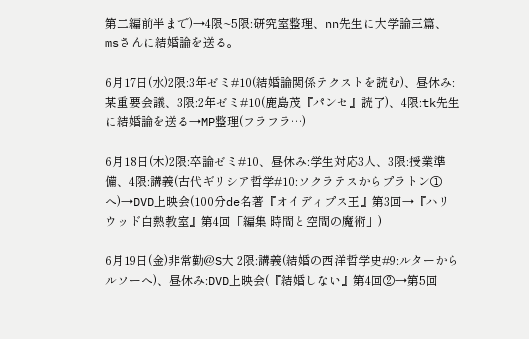第二編前半まで)→4限~5限:研究室整理、nn先生に大学論三篇、msさんに結婚論を送る。

6月17日(水)2限:3年ゼミ#10(結婚論関係テクストを読む)、昼休み:某重要会議、3限:2年ゼミ#10(鹿島茂『パンセ』読了)、4限:tk先生に結婚論を送る→MP整理(フラフラ…)

6月18日(木)2限:卒論ゼミ#10、昼休み:学生対応3人、3限:授業準備、4限:講義(古代ギリシア哲学#10:ソクラテスからプラトン①へ)→DVD上映会(100分de名著『オイディプス王』第3回→『ハリウッド白熱教室』第4回「編集 時間と空間の魔術」)

6月19日(金)非常勤@S大 2限:講義(結婚の西洋哲学史#9:ルターからルソーへ)、昼休み:DVD上映会(『結婚しない』第4回②→第5回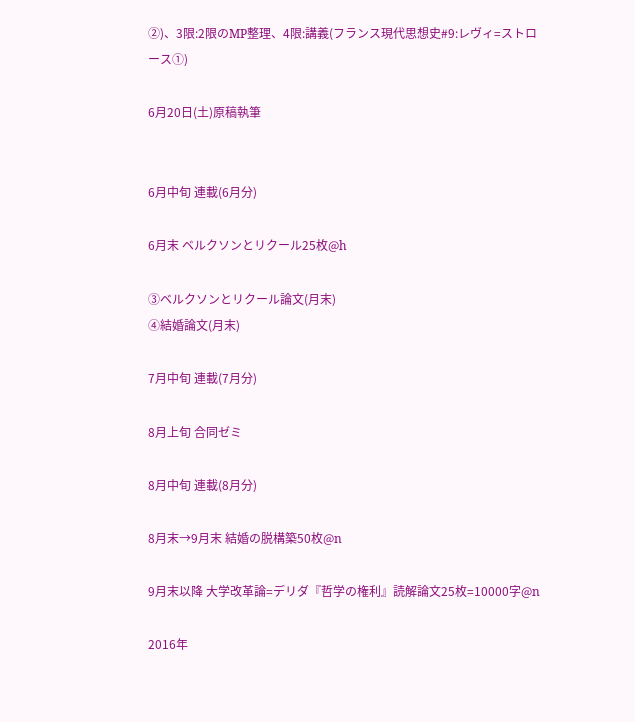②)、3限:2限のMP整理、4限:講義(フランス現代思想史#9:レヴィ=ストロース①)

6月20日(土)原稿執筆


6月中旬 連載(6月分)

6月末 ベルクソンとリクール25枚@h

③ベルクソンとリクール論文(月末)
④結婚論文(月末)

7月中旬 連載(7月分)

8月上旬 合同ゼミ

8月中旬 連載(8月分)

8月末→9月末 結婚の脱構築50枚@n

9月末以降 大学改革論=デリダ『哲学の権利』読解論文25枚=10000字@n

2016年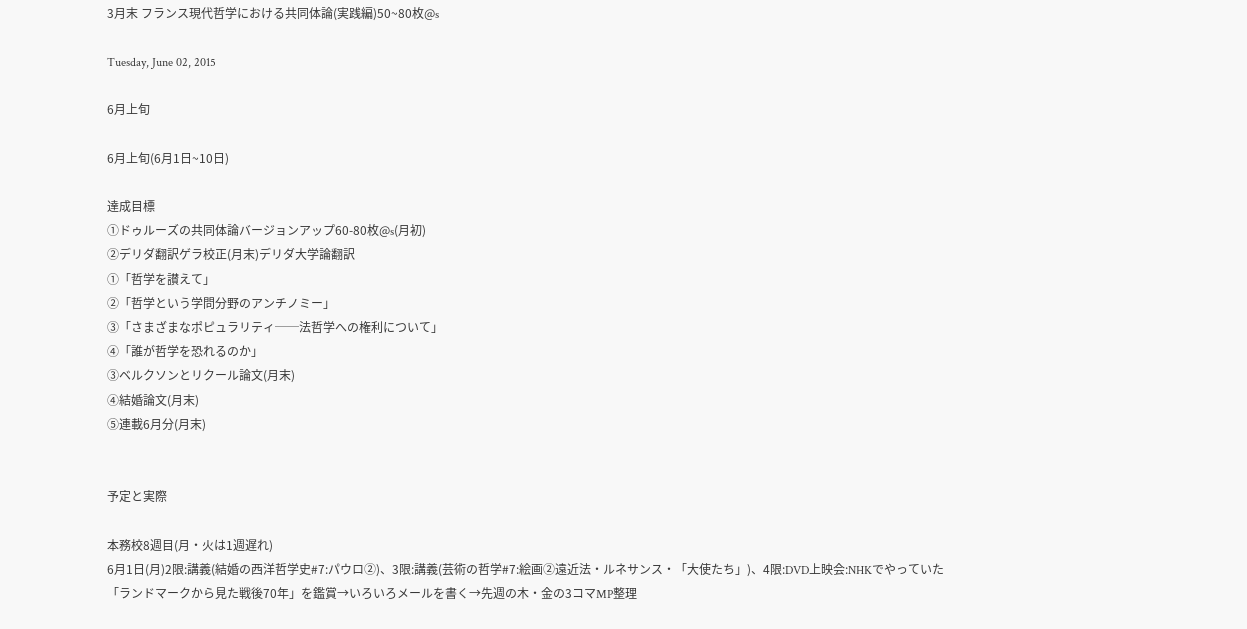3月末 フランス現代哲学における共同体論(実践編)50~80枚@s

Tuesday, June 02, 2015

6月上旬

6月上旬(6月1日~10日)

達成目標
①ドゥルーズの共同体論バージョンアップ60-80枚@s(月初)
②デリダ翻訳ゲラ校正(月末)デリダ大学論翻訳
①「哲学を讃えて」
②「哲学という学問分野のアンチノミー」
③「さまざまなポピュラリティ──法哲学への権利について」
④「誰が哲学を恐れるのか」
③ベルクソンとリクール論文(月末)
④結婚論文(月末)
⑤連載6月分(月末)


予定と実際

本務校8週目(月・火は1週遅れ)
6月1日(月)2限:講義(結婚の西洋哲学史#7:パウロ②)、3限:講義(芸術の哲学#7:絵画②遠近法・ルネサンス・「大使たち」)、4限:DVD上映会:NHKでやっていた「ランドマークから見た戦後70年」を鑑賞→いろいろメールを書く→先週の木・金の3コマMP整理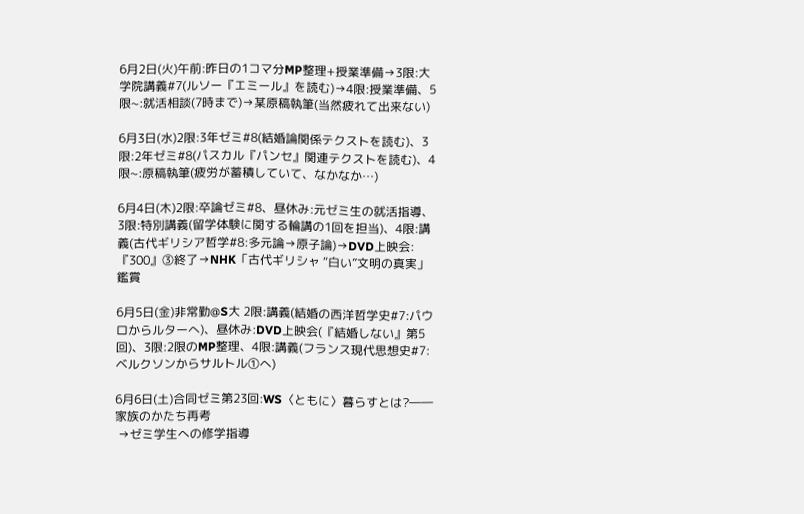6月2日(火)午前:昨日の1コマ分MP整理+授業準備→3限:大学院講義#7(ルソー『エミール』を読む)→4限:授業準備、5限~:就活相談(7時まで)→某原稿執筆(当然疲れて出来ない)

6月3日(水)2限:3年ゼミ#8(結婚論関係テクストを読む)、3限:2年ゼミ#8(パスカル『パンセ』関連テクストを読む)、4限~:原稿執筆(疲労が蓄積していて、なかなか…)

6月4日(木)2限:卒論ゼミ#8、昼休み:元ゼミ生の就活指導、3限:特別講義(留学体験に関する輪講の1回を担当)、4限:講義(古代ギリシア哲学#8:多元論→原子論)→DVD上映会:『300』③終了→NHK「古代ギリシャ “白い”文明の真実」鑑賞

6月5日(金)非常勤@S大 2限:講義(結婚の西洋哲学史#7:パウロからルターへ)、昼休み:DVD上映会(『結婚しない』第5回)、3限:2限のMP整理、4限:講義(フランス現代思想史#7:ベルクソンからサルトル①へ)

6月6日(土)合同ゼミ第23回:WS〈ともに〉暮らすとは?――家族のかたち再考
 →ゼミ学生への修学指導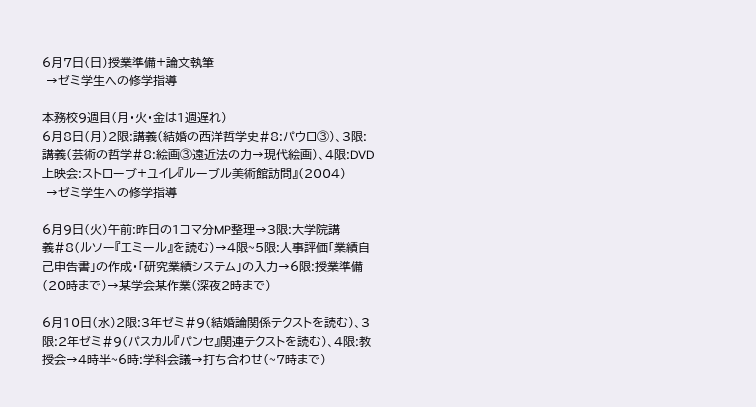6月7日(日)授業準備+論文執筆
 →ゼミ学生への修学指導

本務校9週目(月・火・金は1週遅れ)
6月8日(月)2限:講義(結婚の西洋哲学史#8:パウロ③)、3限:講義(芸術の哲学#8:絵画③遠近法の力→現代絵画)、4限:DVD上映会:ストローブ+ユイレ『ルーブル美術館訪問』(2004)
 →ゼミ学生への修学指導

6月9日(火)午前:昨日の1コマ分MP整理→3限:大学院講義#8(ルソー『エミール』を読む)→4限~5限:人事評価「業績自己申告書」の作成・「研究業績システム」の入力→6限:授業準備(20時まで)→某学会某作業(深夜2時まで)

6月10日(水)2限:3年ゼミ#9(結婚論関係テクストを読む)、3限:2年ゼミ#9(パスカル『パンセ』関連テクストを読む)、4限:教授会→4時半~6時:学科会議→打ち合わせ(~7時まで)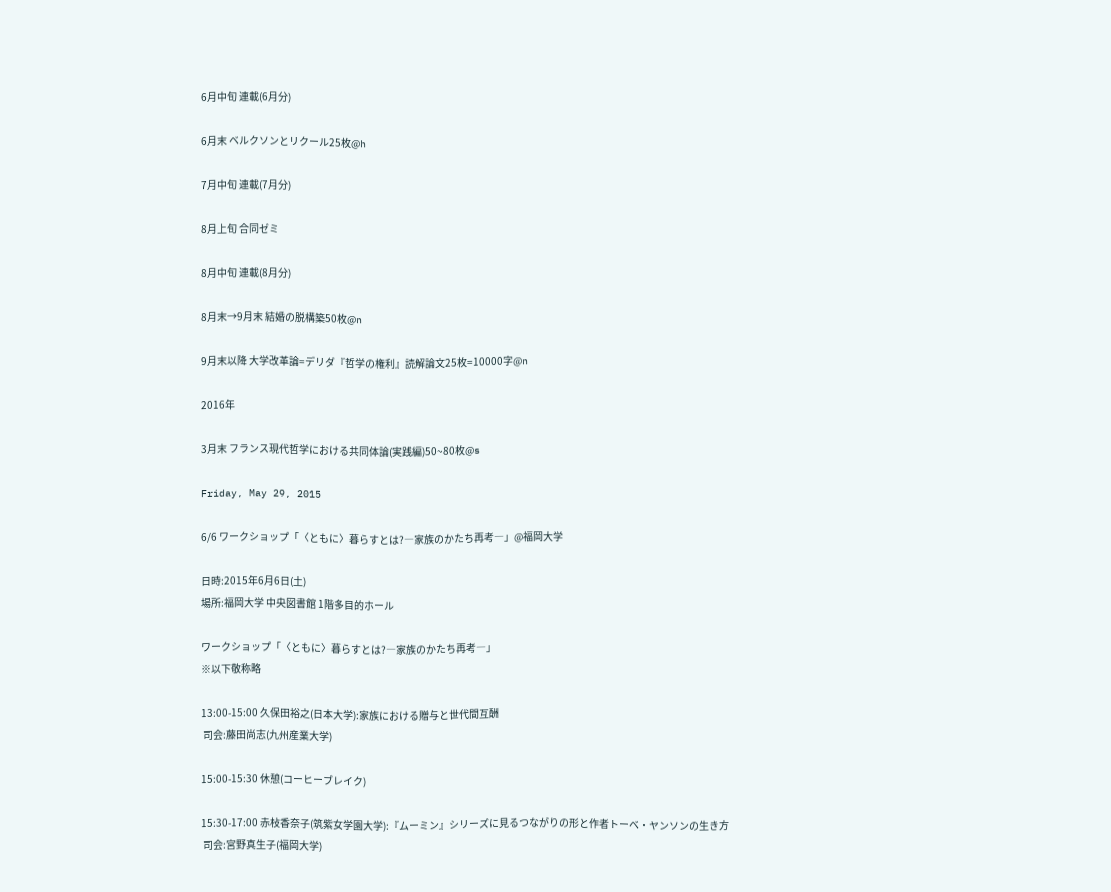6月中旬 連載(6月分)

6月末 ベルクソンとリクール25枚@h

7月中旬 連載(7月分)

8月上旬 合同ゼミ

8月中旬 連載(8月分)

8月末→9月末 結婚の脱構築50枚@n

9月末以降 大学改革論=デリダ『哲学の権利』読解論文25枚=10000字@n

2016年

3月末 フランス現代哲学における共同体論(実践編)50~80枚@s

Friday, May 29, 2015

6/6 ワークショップ「〈ともに〉暮らすとは?―家族のかたち再考―」@福岡大学

日時:2015年6月6日(土)
場所:福岡大学 中央図書館 1階多目的ホール

ワークショップ「〈ともに〉暮らすとは?―家族のかたち再考―」
※以下敬称略

13:00-15:00 久保田裕之(日本大学):家族における贈与と世代間互酬
 司会:藤田尚志(九州産業大学)

15:00-15:30 休憩(コーヒーブレイク)

15:30-17:00 赤枝香奈子(筑紫女学園大学):『ムーミン』シリーズに見るつながりの形と作者トーベ・ヤンソンの生き方
 司会:宮野真生子(福岡大学)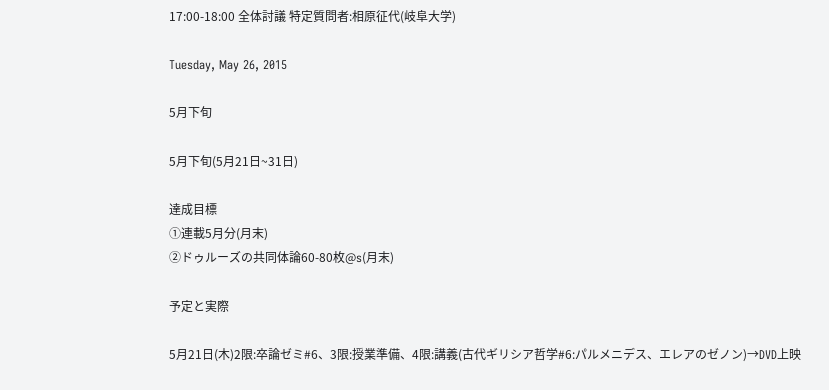17:00-18:00 全体討議 特定質問者:相原征代(岐阜大学)

Tuesday, May 26, 2015

5月下旬

5月下旬(5月21日~31日)

達成目標
①連載5月分(月末)
②ドゥルーズの共同体論60-80枚@s(月末)

予定と実際

5月21日(木)2限:卒論ゼミ#6、3限:授業準備、4限:講義(古代ギリシア哲学#6:パルメニデス、エレアのゼノン)→DVD上映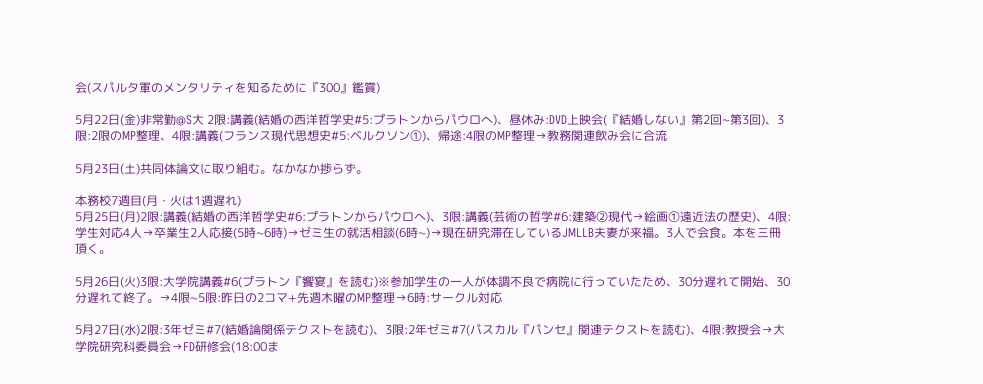会(スパルタ軍のメンタリティを知るために『300』鑑賞)

5月22日(金)非常勤@S大 2限:講義(結婚の西洋哲学史#5:プラトンからパウロへ)、昼休み:DVD上映会(『結婚しない』第2回~第3回)、3限:2限のMP整理、4限:講義(フランス現代思想史#5:ベルクソン①)、帰途:4限のMP整理→教務関連飲み会に合流

5月23日(土)共同体論文に取り組む。なかなか捗らず。

本務校7週目(月・火は1週遅れ)
5月25日(月)2限:講義(結婚の西洋哲学史#6:プラトンからパウロへ)、3限:講義(芸術の哲学#6:建築②現代→絵画①遠近法の歴史)、4限:学生対応4人→卒業生2人応接(5時~6時)→ゼミ生の就活相談(6時~)→現在研究滞在しているJMLLB夫妻が来福。3人で会食。本を三冊頂く。

5月26日(火)3限:大学院講義#6(プラトン『饗宴』を読む)※参加学生の一人が体調不良で病院に行っていたため、30分遅れて開始、30分遅れて終了。→4限~5限:昨日の2コマ+先週木曜のMP整理→6時:サークル対応

5月27日(水)2限:3年ゼミ#7(結婚論関係テクストを読む)、3限:2年ゼミ#7(パスカル『パンセ』関連テクストを読む)、4限:教授会→大学院研究科委員会→FD研修会(18:00ま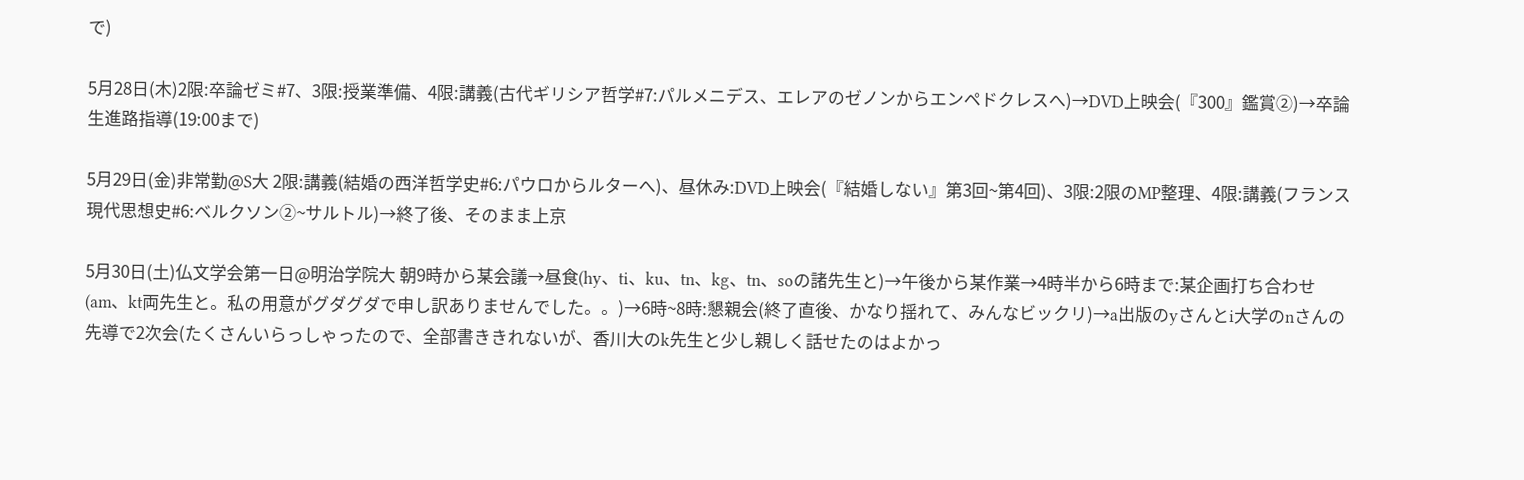で)

5月28日(木)2限:卒論ゼミ#7、3限:授業準備、4限:講義(古代ギリシア哲学#7:パルメニデス、エレアのゼノンからエンペドクレスへ)→DVD上映会(『300』鑑賞②)→卒論生進路指導(19:00まで)

5月29日(金)非常勤@S大 2限:講義(結婚の西洋哲学史#6:パウロからルターへ)、昼休み:DVD上映会(『結婚しない』第3回~第4回)、3限:2限のMP整理、4限:講義(フランス現代思想史#6:ベルクソン②~サルトル)→終了後、そのまま上京

5月30日(土)仏文学会第一日@明治学院大 朝9時から某会議→昼食(hy、ti、ku、tn、kg、tn、soの諸先生と)→午後から某作業→4時半から6時まで:某企画打ち合わせ(am、kt両先生と。私の用意がグダグダで申し訳ありませんでした。。)→6時~8時:懇親会(終了直後、かなり揺れて、みんなビックリ)→a出版のyさんとi大学のnさんの先導で2次会(たくさんいらっしゃったので、全部書ききれないが、香川大のk先生と少し親しく話せたのはよかっ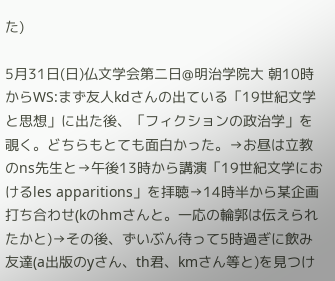た)

5月31日(日)仏文学会第二日@明治学院大 朝10時からWS:まず友人kdさんの出ている「19世紀文学と思想」に出た後、「フィクションの政治学」を覗く。どちらもとても面白かった。→お昼は立教のns先生と→午後13時から講演「19世紀文学におけるles apparitions」を拝聴→14時半から某企画打ち合わせ(kのhmさんと。一応の輪郭は伝えられたかと)→その後、ずいぶん待って5時過ぎに飲み友達(a出版のyさん、th君、kmさん等と)を見つけ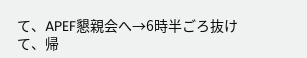て、APEF懇親会へ→6時半ごろ抜けて、帰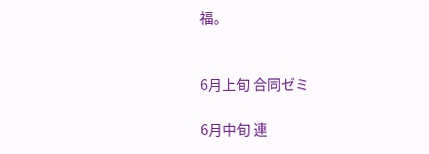福。


6月上旬 合同ゼミ

6月中旬 連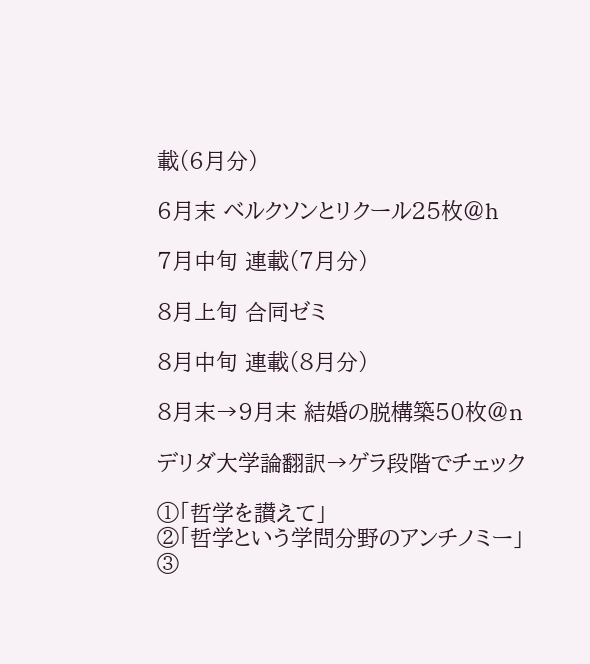載(6月分)

6月末 ベルクソンとリクール25枚@h

7月中旬 連載(7月分)

8月上旬 合同ゼミ

8月中旬 連載(8月分)

8月末→9月末 結婚の脱構築50枚@n

デリダ大学論翻訳→ゲラ段階でチェック

①「哲学を讃えて」
②「哲学という学問分野のアンチノミー」
③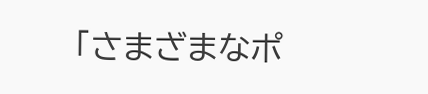「さまざまなポ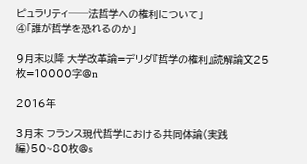ピュラリティ──法哲学への権利について」
④「誰が哲学を恐れるのか」

9月末以降 大学改革論=デリダ『哲学の権利』読解論文25枚=10000字@n

2016年

3月末 フランス現代哲学における共同体論(実践編)50~80枚@s